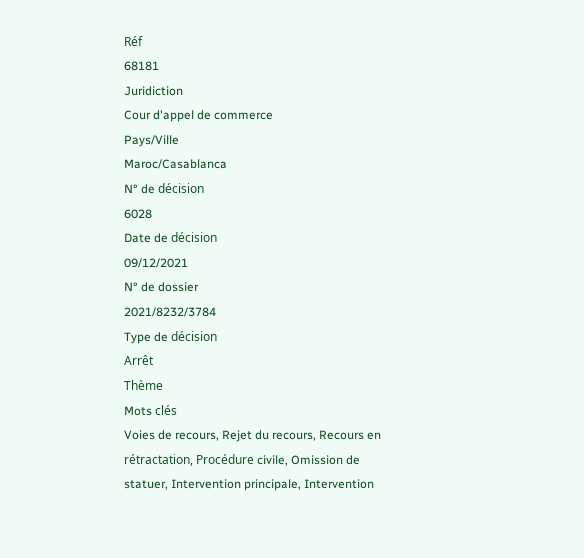Réf
68181
Juridiction
Cour d'appel de commerce
Pays/Ville
Maroc/Casablanca
N° de décision
6028
Date de décision
09/12/2021
N° de dossier
2021/8232/3784
Type de décision
Arrêt
Thème
Mots clés
Voies de recours, Rejet du recours, Recours en rétractation, Procédure civile, Omission de statuer, Intervention principale, Intervention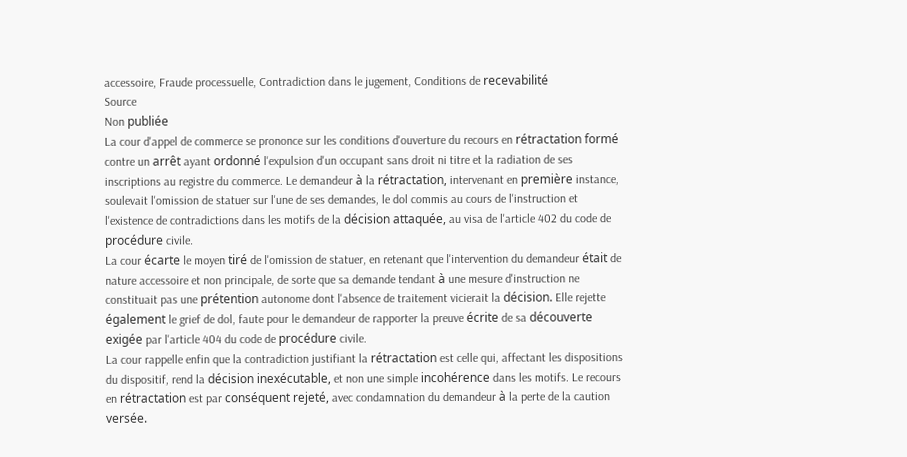accessoire, Fraude processuelle, Contradiction dans le jugement, Conditions de recevabilité
Source
Non publiée
La cour d'appel de commerce se prononce sur les conditions d'ouverture du recours en rétractation formé contre un arrêt ayant ordonné l'expulsion d'un occupant sans droit ni titre et la radiation de ses inscriptions au registre du commerce. Le demandeur à la rétractation, intervenant en première instance, soulevait l'omission de statuer sur l'une de ses demandes, le dol commis au cours de l'instruction et l'existence de contradictions dans les motifs de la décision attaquée, au visa de l'article 402 du code de procédure civile.
La cour écarte le moyen tiré de l'omission de statuer, en retenant que l'intervention du demandeur était de nature accessoire et non principale, de sorte que sa demande tendant à une mesure d'instruction ne constituait pas une prétention autonome dont l'absence de traitement vicierait la décision. Elle rejette également le grief de dol, faute pour le demandeur de rapporter la preuve écrite de sa découverte exigée par l'article 404 du code de procédure civile.
La cour rappelle enfin que la contradiction justifiant la rétractation est celle qui, affectant les dispositions du dispositif, rend la décision inexécutable, et non une simple incohérence dans les motifs. Le recours en rétractation est par conséquent rejeté, avec condamnation du demandeur à la perte de la caution versée.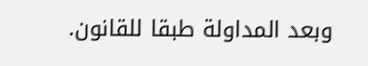وبعد المداولة طبقا للقانون.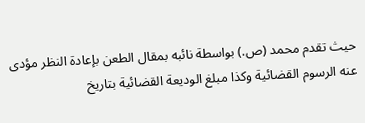حيث تقدم محمد (ص.) بواسطة نائبه بمقال الطعن بإعادة النظر مؤدى عنه الرسوم القضائية وكذا مبلغ الوديعة القضائية بتاريخ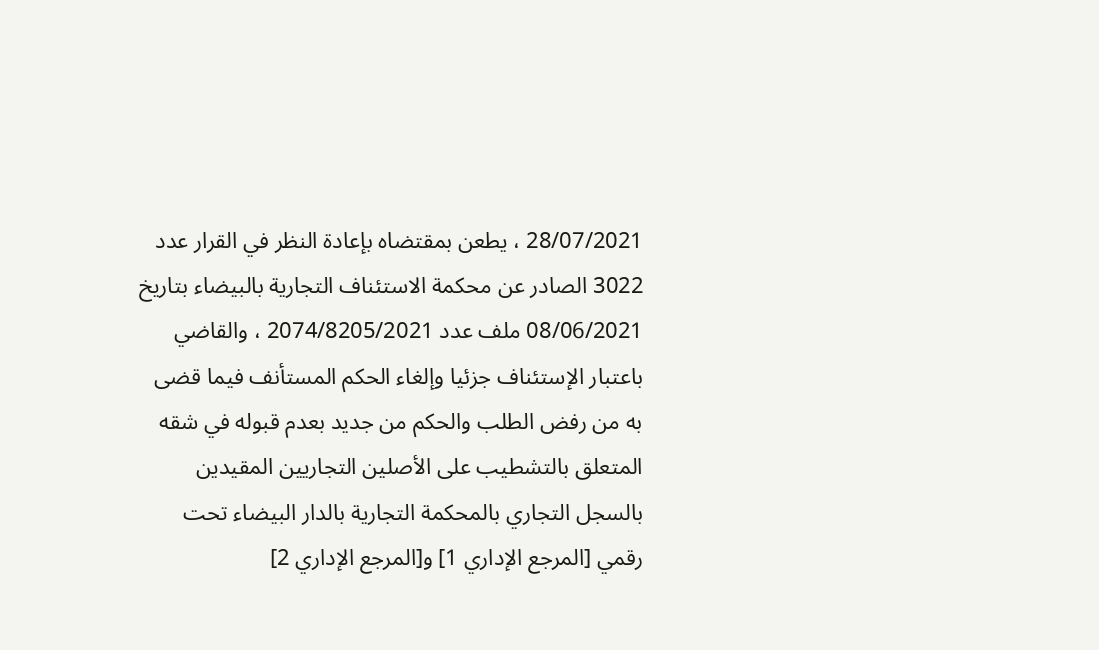28/07/2021 ، يطعن بمقتضاه بإعادة النظر في القرار عدد 3022 الصادر عن محكمة الاستئناف التجارية بالبيضاء بتاريخ 08/06/2021 ملف عدد 2074/8205/2021 ، والقاضي باعتبار الإستئناف جزئيا وإلغاء الحكم المستأنف فيما قضى به من رفض الطلب والحكم من جديد بعدم قبوله في شقه المتعلق بالتشطيب على الأصلين التجاريين المقيدين بالسجل التجاري بالمحكمة التجارية بالدار البيضاء تحت رقمي [المرجع الإداري 1] و[المرجع الإداري 2]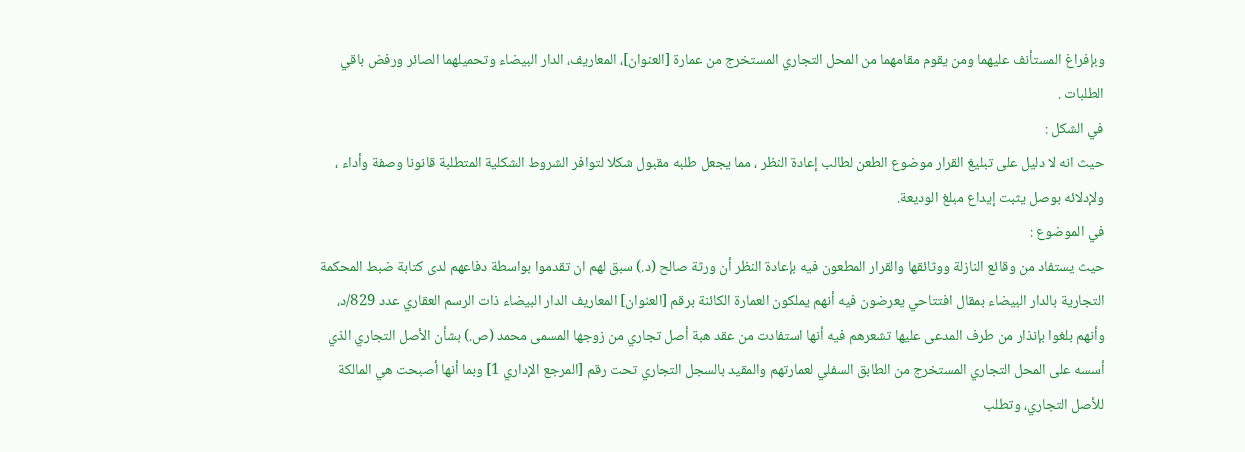وبإفراغ المستأنف عليهما ومن يقوم مقامهما من المحل التجاري المستخرج من عمارة [العنوان]، المعاريف، الدار البيضاء وتحميلهما الصائر ورفض باقي الطلبات .
في الشكل :
حيث انه لا دليل على تبليغ القرار موضوع الطعن لطالب إعادة النظر ، مما يجعل طلبه مقبول شكلا لتوافر الشروط الشكلية المتطلبة قانونا وصفة وأداء ، ولإدلائه بوصل يثبت إيداع مبلغ الوديعة.
في الموضوع :
حيث يستفاد من وقائع النازلة ووثائقها والقرار المطعون فيه بإعادة النظر أن ورثة صالح (د.) سبق لهم ان تقدموا بواسطة دفاعهم لدى كتابة ضبط المحكمة التجارية بالدار البيضاء بمقال افتتاحي يعرضون فيه أنهم يملكون العمارة الكائنة برقم [العنوان] المعاريف الدار البيضاء ذات الرسم العقاري عدد 829/د، وأنهم بلغوا بإنذار من طرف المدعى عليها تشعرهم فيه أنها استفادت من عقد هبة أصل تجاري من زوجها المسمى محمد (ص.) بشأن الأصل التجاري الذي أسسه على المحل التجاري المستخرج من الطابق السفلي لعمارتهم والمقيد بالسجل التجاري تحت رقم [المرجع الإداري 1] وبما أنها أصبحت هي المالكة للأصل التجاري، وتطلب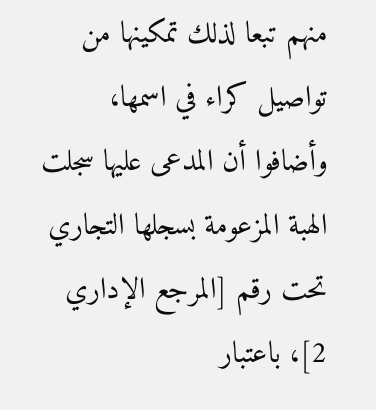منهم تبعا لذلك تمكينها من تواصيل كراء في اسمها، وأضافوا أن المدعى عليها سجلت الهبة المزعومة بسجلها التجاري تحت رقم [المرجع الإداري 2]، باعتبار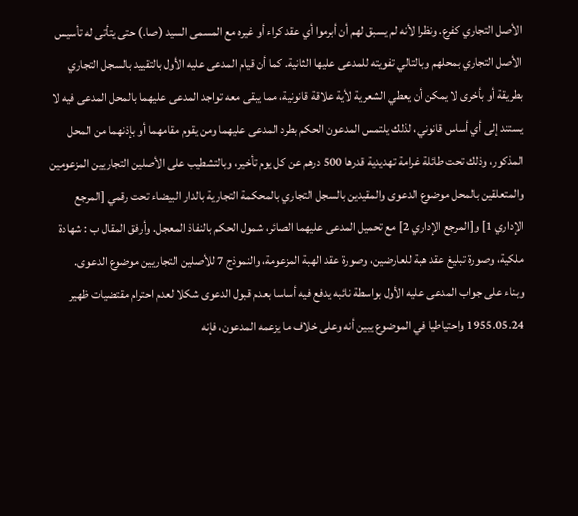الأصل التجاري كفرع. ونظرا لأنه لم يسبق لهم أن أبرموا أي عقد كراء أو غيره مع المسمى السيد (صا.) حتى يتأتى له تأسيس الأصل التجاري بمحلهم وبالتالي تفويته للمدعى عليها الثانية. كما أن قيام المدعى عليه الأول بالتقييد بالسجل التجاري بطريقة أو بأخرى لا يمكن أن يعطي الشعرية لأية علاقة قانونية، مما يبقى معه تواجد المدعى عليهما بالمحل المدعى فيه لا يستند إلى أي أساس قانوني، لذلك يلتمس المدعون الحكم بطرد المدعى عليهما ومن يقوم مقامهما أو بإذنهما من المحل المذكور، وذلك تحت طائلة غرامة تهديدية قدرها 500 درهم عن كل يوم تأخير، وبالتشطيب على الأصلين التجاريين المزعومين والمتعلقين بالمحل موضوع الدعوى والمقيدين بالسجل التجاري بالمحكمة التجارية بالدار البيضاء تحت رقمي [المرجع الإداري 1] و[المرجع الإداري 2] مع تحميل المدعى عليهما الصائر، شمول الحكم بالنفاذ المعجل. وأرفق المقال ب : شهادة ملكية، وصورة تبليغ عقد هبة للعارضين، وصورة عقد الهبة المزعومة، والنموذج 7 للأصلين التجاريين موضوع الدعوى.
وبناء على جواب المدعى عليه الأول بواسطة نائبه يدفع فيه أساسا بعدم قبول الدعوى شكلا لعدم احترام مقتضيات ظهير 1955.05.24 واحتياطيا في الموضوع يبين أنه وعلى خلاف ما يزعمه المدعون، فإنه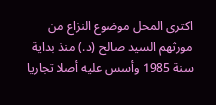اكترى المحل موضوع النزاع من مورثهم السيد صالح (د.) منذ بداية سنة 1985 وأسس عليه أصلا تجاريا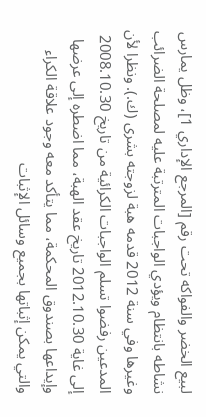لبيع الخضر والفواكه تحت رقم [المرجع الإداري 1]، وظل يمارس نشاطه بانتظام ويؤدي الواجبات المترتبة عليه لمصلحة الضرائب وغيرها وفي سنة 2012 قدمه هبة لزوجته بشرى (ك.). ونظرا لأن المدعين رفضوا تسلم الواجبات الكرائية من تاريخ 2008.10.30 إلى غاية 2012.10.30 تاريخ عقد الهبة، مما اضطره إلى عرضها وإيداعها بصندوق المحكمة، مما يتأكد معه وجود علاقة الكراء والتي يمكن إثباتها بجميع وسائل الإثبات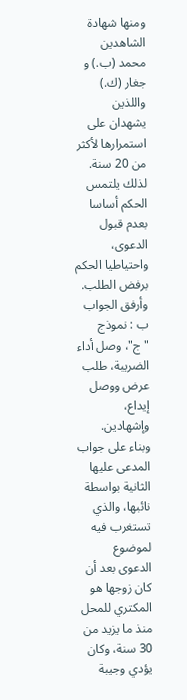ومنها شهادة الشاهدين محمد (ب.) و جغار (ك.) واللذين يشهدان على استمرارها لأكثر من 20 سنة. لذلك يلتمس الحكم أساسا بعدم قبول الدعوى، واحتياطيا الحكم برفض الطلب. وأرفق الجواب ب : نموذج "ج"، وصل أداء الضريبة، طلب عرض ووصل إيداع، وإشهادين.
وبناء على جواب المدعى عليها الثانية بواسطة نائبها، والذي تستغرب فيه لموضوع الدعوى بعد أن كان زوجها هو المكتري للمحل منذ ما يزيد من 30 سنة، وكان يؤدي وجيبة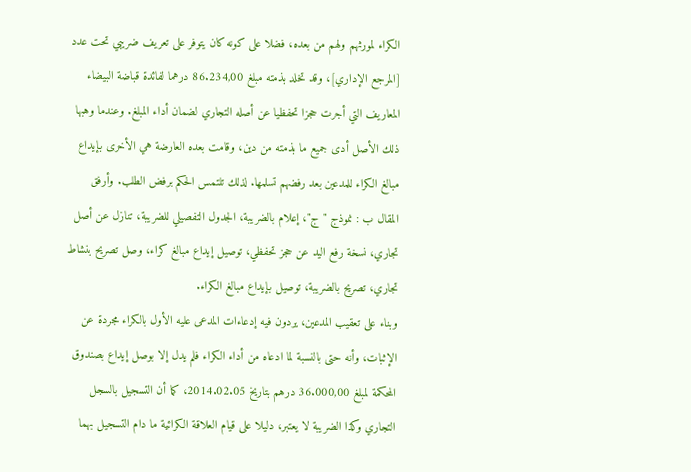الكراء لمورثهم ولهم من بعده، فضلا على كونه كان يتوفر على تعريف ضريبي تحت عدد [المرجع الإداري]، وقد تخلد بذمته مبلغ 86.234,00 درهما لفائدة قباضة البيضاء المعاريف التي أجرت حجزا تحفظيا عن أصله التجاري لضمان أداء المبلغ. وعندما وهبها ذلك الأصل أدى جميع ما بذمته من دين، وقامت بعده العارضة هي الأخرى بإيداع مبالغ الكراء للمدعين بعد رفضهم تسلمها. لذلك تلتمس الحكم برفض الطلب. وأرفق المقال ب : نموذج "ج"، إعلام بالضريبة، الجدول التفصيلي للضريبة، تنازل عن أصل تجاري، نسخة رفع اليد عن حجز تحفظي، توصيل إيداع مبالغ كراء، وصل تصريح بنشاط تجاري، تصريح بالضريبة، توصيل بإيداع مبالغ الكراء.
وبناء على تعقيب المدعين، يردون فيه إدعاءات المدعى عليه الأول بالكراء مجردة عن الإثبات، وأنه حتى بالنسبة لما ادعاه من أداء الكراء فلم يدل إلا بوصل إيداع بصندوق المحكمة لمبلغ 36.000,00 درهم بتاريخ 2014.02.05، كما أن التسجيل بالسجل التجاري وكذا الضريبة لا يعتبر، دليلا على قيام العلاقة الكرائية ما دام التسجيل بهما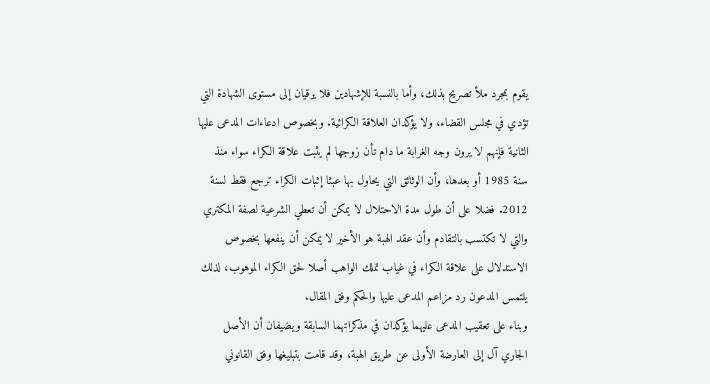يقوم بمجرد ملأ تصريح بذلك، وأما بالنسبة للإشهادين فلا يرقيان إلى مستوى الشهادة التي تؤدي في مجلس القضاء، ولا يؤكدان العلاقة الكرائية. وبخصوص ادعاءات المدعى عليها الثانية فإنهم لا يرون وجه الغرابة ما دام تأن زوجها لم يثبت علاقة الكراء سواء منذ سنة 1985 أو بعدها، وأن الوثائق التي يحاول بها عبثا إثبات الكراء ترجع فقط لسنة 2012. فضلا على أن طول مدة الاحتلال لا يمكن أن تعطي الشرعية لصفة المكتري والتي لا تكتسب بالتقادم وأن عقد الهبة هو الأخير لا يمكن أن ينفعها بخصوص الاستدلال على علاقة الكراء في غياب تملك الواهب أصلا لحق الكراء الموهوب، لذلك يلتمس المدعون رد مزاعم المدعى عليها والحكم وفق المقال.
وبناء على تعقيب المدعى عليهما يؤكدان في مذكراتهما السابقة ويضيفان أن الأصل الجاري آل إلى العارضة الأولى عن طريق الهبة، وقد قامت بتبليغها وفق القانوني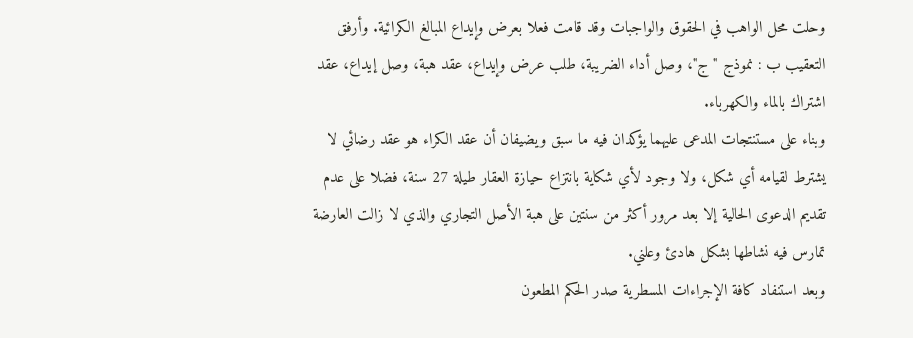وحلت محل الواهب في الحقوق والواجبات وقد قامت فعلا بعرض وإيداع المبالغ الكرائية. وأرفق التعقيب ب : نموذج "ج"، وصل أداء الضريبة، طلب عرض وإيداع، عقد هبة، وصل إيداع، عقد اشتراك بالماء والكهرباء.
وبناء على مستنتجات المدعى عليهما يؤكدان فيه ما سبق ويضيفان أن عقد الكراء هو عقد رضائي لا يشترط لقيامه أي شكل، ولا وجود لأي شكاية بانتزاع حيازة العقار طيلة 27 سنة، فضلا على عدم تقديم الدعوى الحالية إلا بعد مرور أكثر من سنتين على هبة الأصل التجاري والذي لا زالت العارضة تمارس فيه نشاطها بشكل هادئ وعلني.
وبعد استنفاد كافة الإجراءات المسطرية صدر الحكم المطعون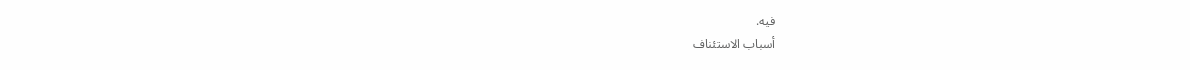فيه.
أسباب الاستئناف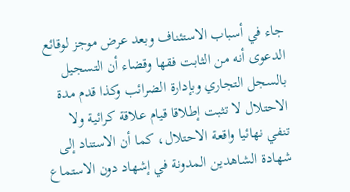جاء في أسباب الاستئناف وبعد عرض موجز لوقائع الدعوى أنه من الثابت فقها وقضاء أن التسجيل بالسجل التجاري وبإدارة الضرائب وكذا قدم مدة الاحتلال لا تثبت إطلاقا قيام علاقة كرائية ولا تنفي نهائيا واقعة الاحتلال، كما أن الاستناد إلى شهادة الشاهدين المدونة في إشهاد دون الاستماع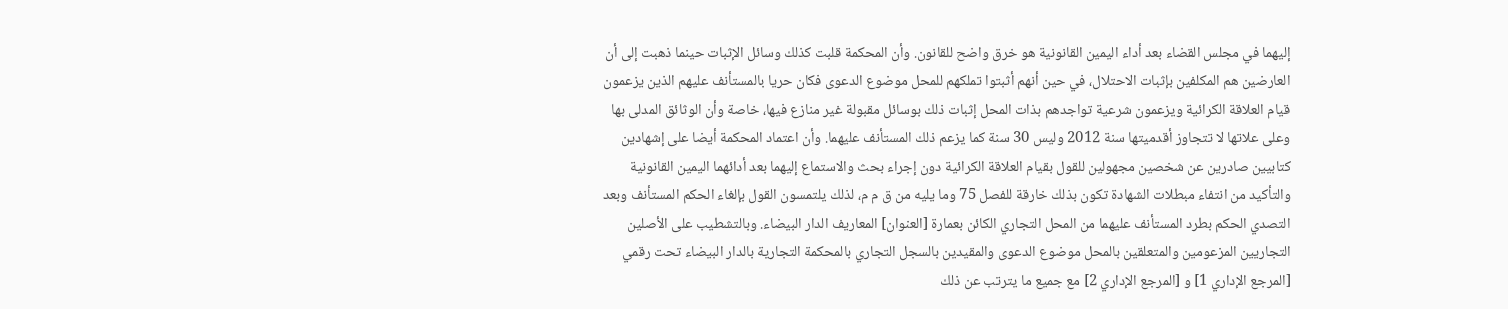إليهما في مجلس القضاء بعد أداء اليمين القانونية هو خرق واضح للقانون. وأن المحكمة قلبت كذلك وسائل الإثبات حينما ذهبت إلى أن العارضين هم المكلفين بإثبات الاحتلال، في حين أنهم أثبتوا تملكهم للمحل موضوع الدعوى فكان حريا بالمستأنف عليهم الذين يزعمون قيام العلاقة الكرائية ويزعمون شرعية تواجدهم بذات المحل إثبات ذلك بوسائل مقبولة غير منازع فيها، خاصة وأن الوثائق المدلى بها وعلى علاتها لا تتجاوز أقدميتها سنة 2012 وليس 30 سنة كما يزعم ذلك المستأنف عليهما. وأن اعتماد المحكمة أيضا على إشهادين كتابيين صادرين عن شخصين مجهولين للقول بقيام العلاقة الكرائية دون إجراء بحث والاستماع إليهما بعد أدائهما اليمين القانونية والتأكيد من انتفاء مبطلات الشهادة تكون بذلك خارقة للفصل 75 وما يليه من ق م م، لذلك يلتمسون القول بإلغاء الحكم المستأنف وبعد التصدي الحكم بطرد المستأنف عليهما من المحل التجاري الكائن بعمارة [العنوان] المعاريف الدار البيضاء. وبالتشطيب على الأصلين التجاريين المزعومين والمتعلقين بالمحل موضوع الدعوى والمقيدين بالسجل التجاري بالمحكمة التجارية بالدار البيضاء تحت رقمي [المرجع الإداري 1] و [المرجع الإداري 2] مع جميع ما يترتب عن ذلك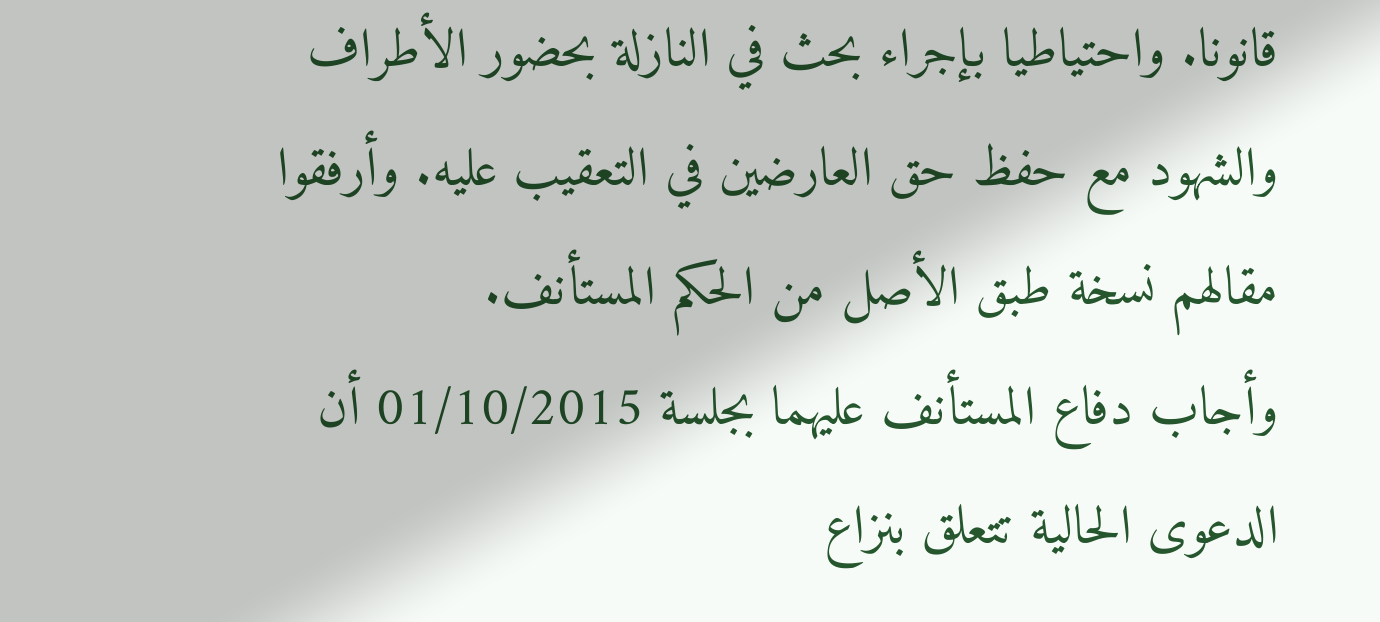قانونا. واحتياطيا بإجراء بحث في النازلة بحضور الأطراف والشهود مع حفظ حق العارضين في التعقيب عليه. وأرفقوا مقالهم نسخة طبق الأصل من الحكم المستأنف.
وأجاب دفاع المستأنف عليهما بجلسة 01/10/2015 أن الدعوى الحالية تتعلق بنزاع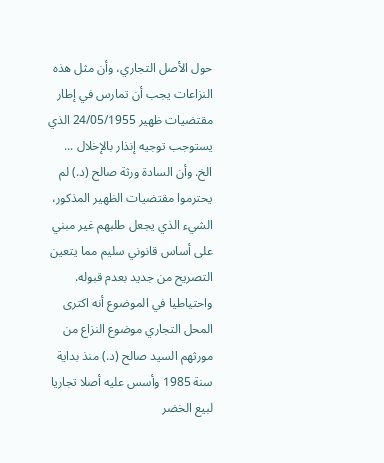حول الأصل التجاري، وأن مثل هذه النزاعات يجب أن تمارس في إطار مقتضيات ظهير 24/05/1955 الذي يستوجب توجيه إنذار بالإخلال ... الخ. وأن السادة ورثة صالح (د.) لم يحترموا مقتضيات الظهير المذكور، الشيء الذي يجعل طلبهم غير مبني على أساس قانوني سليم مما يتعين التصريح من جديد بعدم قبوله. واحتياطيا في الموضوع أنه اكترى المحل التجاري موضوع النزاع من مورثهم السيد صالح (د.) منذ بداية سنة 1985 وأسس عليه أصلا تجاريا لبيع الخضر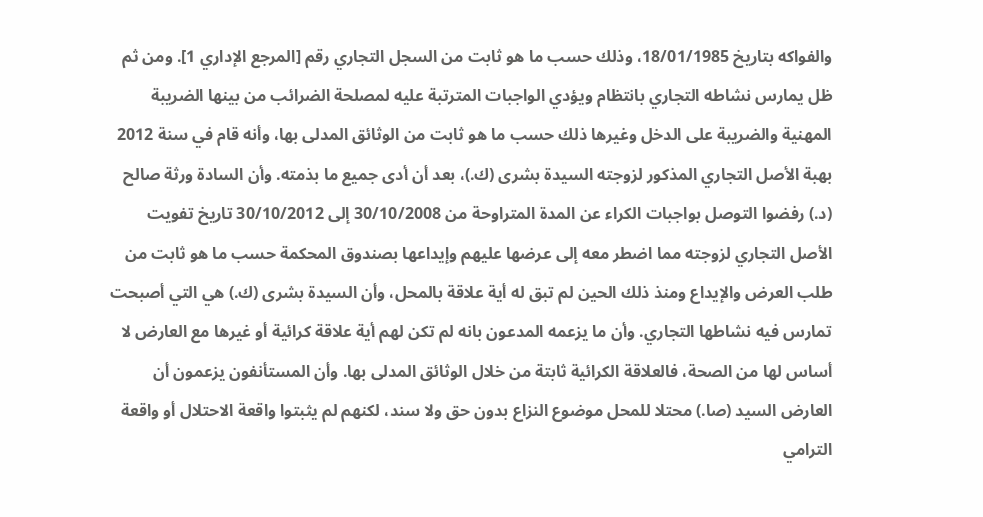والفواكه بتاريخ 18/01/1985، وذلك حسب ما هو ثابت من السجل التجاري رقم [المرجع الإداري 1]. ومن ثم ظل يمارس نشاطه التجاري بانتظام ويؤدي الواجبات المترتبة عليه لمصلحة الضرائب من بينها الضريبة المهنية والضريبة على الدخل وغيرها ذلك حسب ما هو ثابت من الوثائق المدلى بها، وأنه قام في سنة 2012 بهبة الأصل التجاري المذكور لزوجته السيدة بشرى (ك.)، بعد أن أدى جميع ما بذمته. وأن السادة ورثة صالح (د.) رفضوا التوصل بواجبات الكراء عن المدة المتراوحة من 30/10/2008 إلى 30/10/2012 تاريخ تفويت الأصل التجاري لزوجته مما اضطر معه إلى عرضها عليهم وإيداعها بصندوق المحكمة حسب ما هو ثابت من طلب العرض والإيداع ومنذ ذلك الحين لم تبق له أية علاقة بالمحل، وأن السيدة بشرى (ك.) هي التي أصبحت تمارس فيه نشاطها التجاري. وأن ما يزعمه المدعون بانه لم تكن لهم أية علاقة كرائية أو غيرها مع العارض لا أساس لها من الصحة، فالعلاقة الكرائية ثابتة من خلال الوثائق المدلى بها. وأن المستأنفون يزعمون أن العارض السيد (صا.) محتلا للمحل موضوع النزاع بدون حق ولا سند، لكنهم لم يثبتوا واقعة الاحتلال أو واقعة الترامي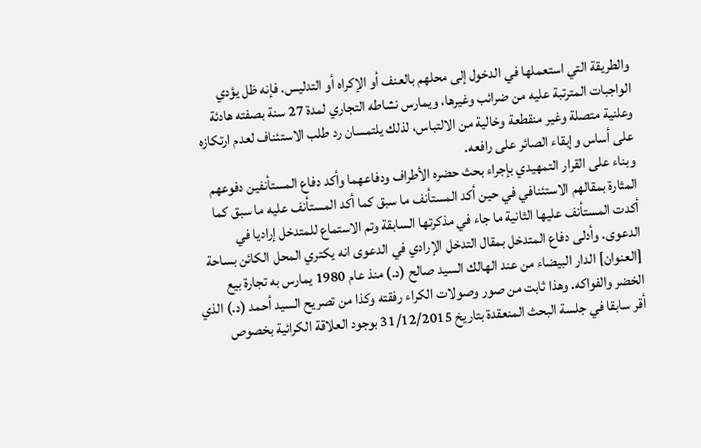والطريقة التي استعملها في الدخول إلى محلهم بالعنف أو الإكراه أو التدليس. فإنه ظل يؤدي الواجبات المترتبة عليه من ضرائب وغيرها، ويمارس نشاطه التجاري لمدة 27 سنة بصفته هادئة وعلنية متصلة وغير منقطعة وخالية من الالتباس، لذلك يلتمسان رد طلب الاستئناف لعدم ارتكازه على أساس وإبقاء الصائر على رافعه.
وبناء على القرار التمهيدي بإجراء بحث حضره الأطراف ودفاعهما وأكد دفاع المستأنفين دفوعهم المثارة بمقالهم الاستئنافي في حين أكد المستأنف ما سبق كما أكد المستأنف عليه ما سبق كما أكدت المستأنف عليها الثانية ما جاء في مذكرتها السابقة وتم الاستماع للمتدخل إراديا في الدعوى. وأدلى دفاع المتدخل بمقال التدخل الإرادي في الدعوى انه يكتري المحل الكائن بساحة [العنوان] الدار البيضاء من عند الهالك السيد صالح (د.) منذ عام 1980 يمارس به تجارة بيع الخضر والفواكه. وهذا ثابت من صور وصولات الكراء رفقته وكذا من تصريح السيد أحمد (د.) الذي أقر سابقا في جلسة البحث المنعقدة بتاريخ 31/12/2015 بوجود العلاقة الكرائية بخصوص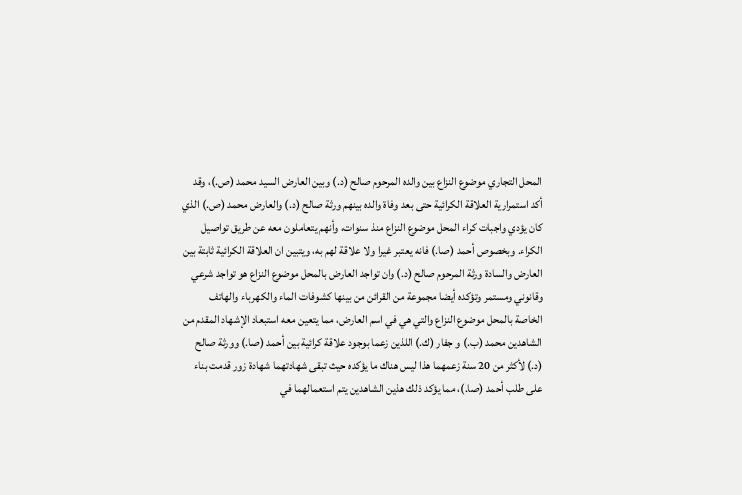المحل التجاري موضوع النزاع بين والده المرحوم صالح (د.) وبين العارض السيد محمد (ص.)، وقد أكد استمرارية العلاقة الكرائية حتى بعد وفاة والده بينهم ورثة صالح (د.) والعارض محمد (ص.) الذي كان يؤدي واجبات كراء المحل موضوع النزاع منذ سنوات، وأنهم يتعاملون معه عن طريق تواصيل الكراء. وبخصوص أحمد (صا.) فانه يعتبر غيرا ولا علاقة لهم به، ويتبين ان العلاقة الكرائية ثابتة بين العارض والسادة ورثة المرحوم صالح (د.) وان تواجد العارض بالمحل موضوع النزاع هو تواجد شرعي وقانوني ومستمر وتؤكده أيضا مجموعة من القرائن من بينها كشوفات الماء والكهرباء والهاتف الخاصة بالمحل موضوع النزاع والتي هي في اسم العارض، مما يتعين معه استبعاد الإشهاد المقدم من الشاهدين محمد (ب.) و جفار (ك.) اللذين زعما بوجود علاقة كرائية بين أحمد (صا.) وورثة صالح (د.) لأكثر من 20 سنة زعمهما هذا ليس هناك ما يؤكده حيث تبقى شهادتهما شهادة زور قدمت بناء على طلب أحمد (صا.)، مما يؤكد ذلك هذين الشاهدين يتم استعمالهما في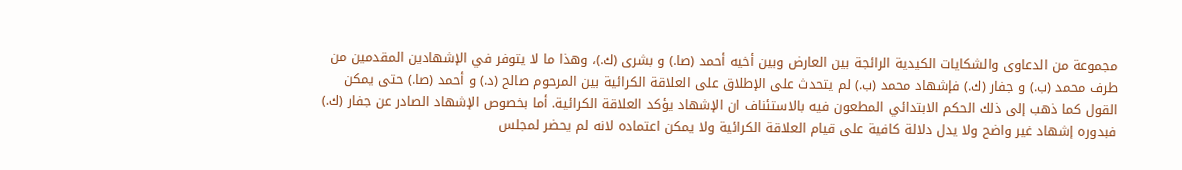مجموعة من الدعاوى والشكايات الكيدية الرائجة بين العارض وبين أخيه أحمد (صا.) و بشرى (ك.)، وهذا ما لا يتوفر في الإشهادين المقدمين من طرف محمد (ب.) و جفار (ك.) فإشهاد محمد (ب.) لم يتحدث على الإطلاق على العلاقة الكرائية بين المرحوم صالح (د.) و أحمد (صا.) حتى يمكن القول كما ذهب إلى ذلك الحكم الابتدائي المطعون فيه بالاستئناف ان الإشهاد يؤكد العلاقة الكرائية. أما بخصوص الإشهاد الصادر عن جفار (ك.) فبدوره إشهاد غير واضح ولا يدل دلالة كافية على قيام العلاقة الكرائية ولا يمكن اعتماده لانه لم يحضر لمجلس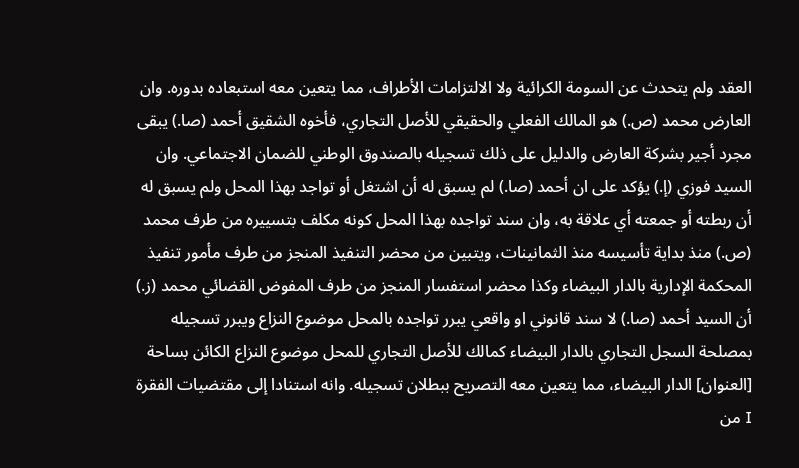العقد ولم يتحدث عن السومة الكرائية ولا الالتزامات الأطراف، مما يتعين معه استبعاده بدوره. وان العارض محمد (ص.) هو المالك الفعلي والحقيقي للأصل التجاري، فأخوه الشقيق أحمد (صا.) يبقى مجرد أجير بشركة العارض والدليل على ذلك تسجيله بالصندوق الوطني للضمان الاجتماعي. وان السيد فوزي (إ.) يؤكد على ان أحمد (صا.) لم يسبق له أن اشتغل أو تواجد بهذا المحل ولم يسبق له أن ربطته أو جمعته أي علاقة به، وان سند تواجده بهذا المحل كونه مكلف بتسييره من طرف محمد (ص.) منذ بداية تأسيسه منذ الثمانينات، ويتبين من محضر التنفيذ المنجز من طرف مأمور تنفيذ المحكمة الإدارية بالدار البيضاء وكذا محضر استفسار المنجز من طرف المفوض القضائي محمد (ز.) أن السيد أحمد (صا.) لا سند قانوني او واقعي يبرر تواجده بالمحل موضوع النزاع ويبرر تسجيله بمصلحة السجل التجاري بالدار البيضاء كمالك للأصل التجاري للمحل موضوع النزاع الكائن بساحة [العنوان] الدار البيضاء، مما يتعين معه التصريح ببطلان تسجيله. وانه استنادا إلى مقتضيات الفقرة I من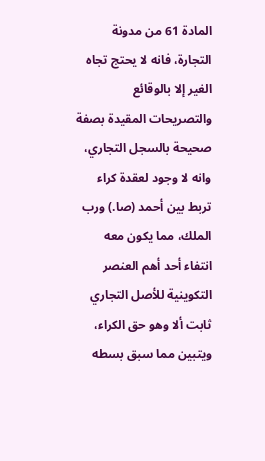المادة 61 من مدونة التجارة، فانه لا يحتج تجاه الغير إلا بالوقائع والتصريحات المقيدة بصفة صحيحة بالسجل التجاري، وانه لا وجود لعقدة كراء تربط بين أحمد (صا.) ورب الملك، مما يكون معه انتفاء أحد أهم العنصر التكوينية للأصل التجاري ثابت ألا وهو حق الكراء، ويتبين مما سبق بسطه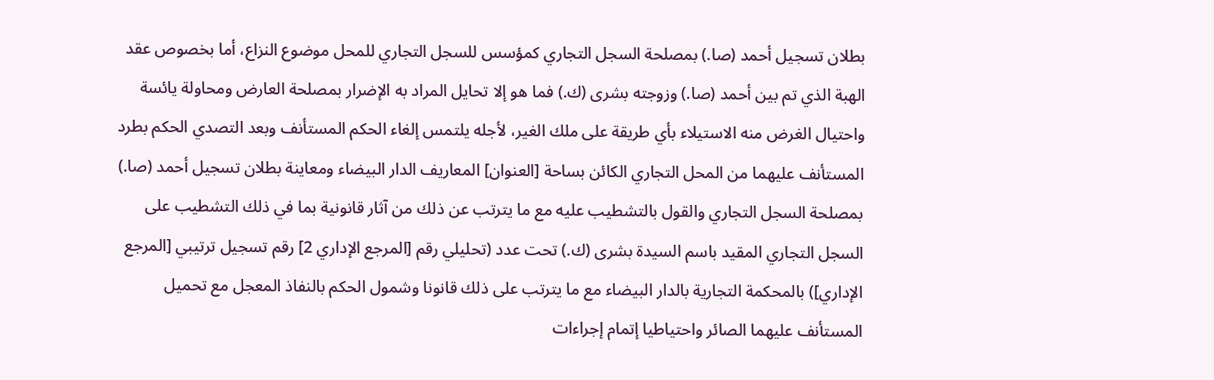بطلان تسجيل أحمد (صا.) بمصلحة السجل التجاري كمؤسس للسجل التجاري للمحل موضوع النزاع، أما بخصوص عقد الهبة الذي تم بين أحمد (صا.) وزوجته بشرى (ك.) فما هو إلا تحايل المراد به الإضرار بمصلحة العارض ومحاولة يائسة واحتيال الغرض منه الاستيلاء بأي طريقة على ملك الغير، لأجله يلتمس إلغاء الحكم المستأنف وبعد التصدي الحكم بطرد المستأنف عليهما من المحل التجاري الكائن بساحة [العنوان] المعاريف الدار البيضاء ومعاينة بطلان تسجيل أحمد (صا.) بمصلحة السجل التجاري والقول بالتشطيب عليه مع ما يترتب عن ذلك من آثار قانونية بما في ذلك التشطيب على السجل التجاري المقيد باسم السيدة بشرى (ك.) تحت عدد (تحليلي رقم [المرجع الإداري 2] رقم تسجيل ترتيبي [المرجع الإداري]) بالمحكمة التجارية بالدار البيضاء مع ما يترتب على ذلك قانونا وشمول الحكم بالنفاذ المعجل مع تحميل المستأنف عليهما الصائر واحتياطيا إتمام إجراءات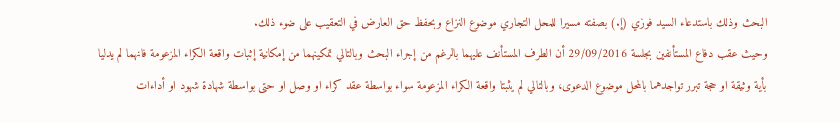البحث وذلك باستدعاء السيد فوزي (إ.) بصفته مسيرا للمحل التجاري موضوع النزاع وبحفظ حق العارض في التعقيب على ضوء ذلك.
وحيث عقب دفاع المستأنفين بجلسة 29/09/2016 أن الطرف المستأنف عليهما بالرغم من إجراء البحث وبالتالي تمكينهما من إمكانية إثبات واقعة الكراء المزعومة فانهما لم يدليا بأية وثيقة او حجة تبرر تواجدهما بالمحل موضوع الدعوى، وبالتالي لم يثبتا واقعة الكراء المزعومة سواء بواسطة عقد كراء او وصل او حتى بواسطة شهادة شهود او أداءات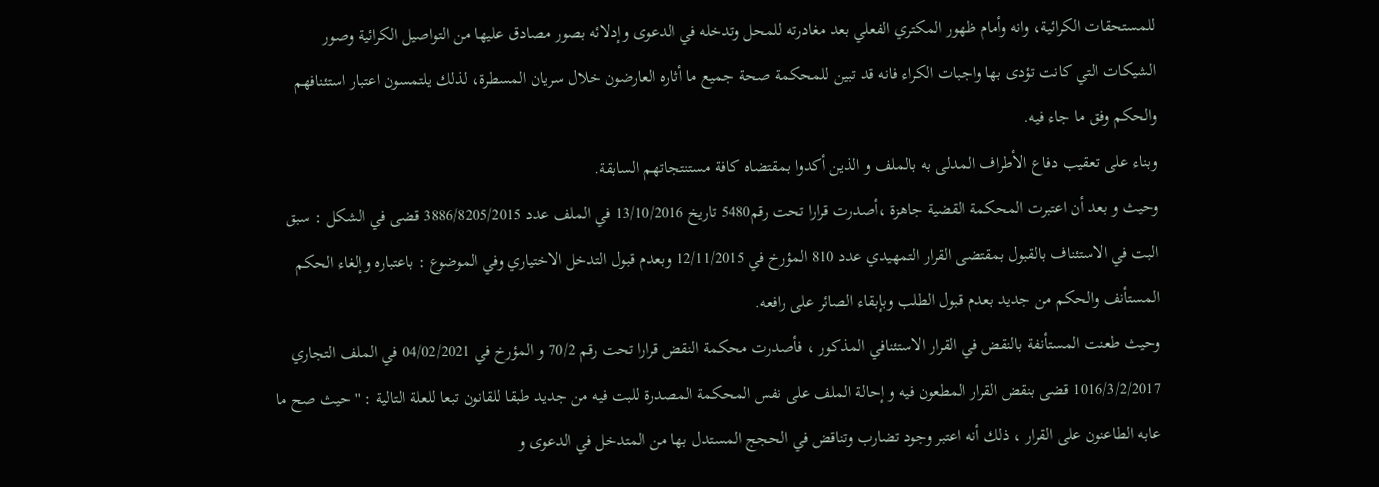للمستحقات الكرائية، وانه وأمام ظهور المكتري الفعلي بعد مغادرته للمحل وتدخله في الدعوى وإدلائه بصور مصادق عليها من التواصيل الكرائية وصور الشيكات التي كانت تؤدى بها واجبات الكراء فانه قد تبين للمحكمة صحة جميع ما أثاره العارضون خلال سريان المسطرة، لذلك يلتمسون اعتبار استئنافهم والحكم وفق ما جاء فيه.
وبناء على تعقيب دفاع الأطراف المدلى به بالملف و الذين أكدوا بمقتضاه كافة مستنتجاتهم السابقة.
وحيث و بعد أن اعتبرت المحكمة القضية جاهزة ،أصدرت قرارا تحت رقم5480 تاريخ 13/10/2016 في الملف عدد 3886/8205/2015 قضى في الشكل : سبق البت في الاستئناف بالقبول بمقتضى القرار التمهيدي عدد 810 المؤرخ في 12/11/2015 وبعدم قبول التدخل الاختياري وفي الموضوع : باعتباره وإلغاء الحكم المستأنف والحكم من جديد بعدم قبول الطلب وبإبقاء الصائر على رافعه.
وحيث طعنت المستأنفة بالنقض في القرار الاستئنافي المذكور ، فأصدرت محكمة النقض قرارا تحت رقم 70/2 و المؤرخ في 04/02/2021 في الملف التجاري 1016/3/2/2017 قضى بنقض القرار المطعون فيه و إحالة الملف على نفس المحكمة المصدرة للبت فيه من جديد طبقا للقانون تبعا للعلة التالية : ''حيث صح ما عابه الطاعنون على القرار ، ذلك أنه اعتبر وجود تضارب وتناقض في الحجج المستدل بها من المتدخل في الدعوى و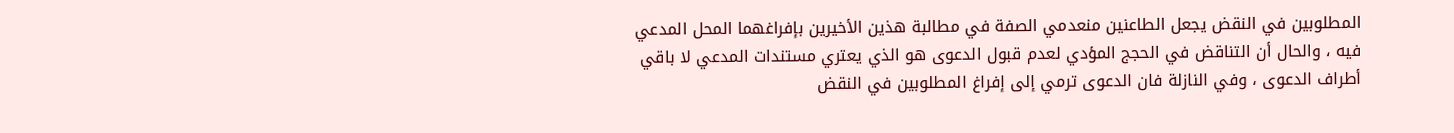المطلوبين في النقض يجعل الطاعنين منعدمي الصفة في مطالبة هذين الأخيرين بإفراغهما المحل المدعي فيه ، والحال أن التناقض في الحجج المؤدي لعدم قبول الدعوى هو الذي يعتري مستندات المدعي لا باقي أطراف الدعوى ، وفي النازلة فان الدعوى ترمي إلى إفراغ المطلوبين في النقض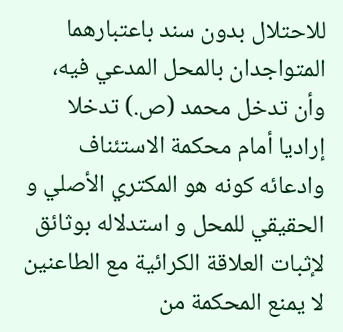للاحتلال بدون سند باعتبارهما المتواجدان بالمحل المدعي فيه، وأن تدخل محمد (ص.) تدخلا إراديا أمام محكمة الاستئناف وادعائه كونه هو المكتري الأصلي و الحقيقي للمحل و استدلاله بوثائق لإثبات العلاقة الكرائية مع الطاعنين لا يمنع المحكمة من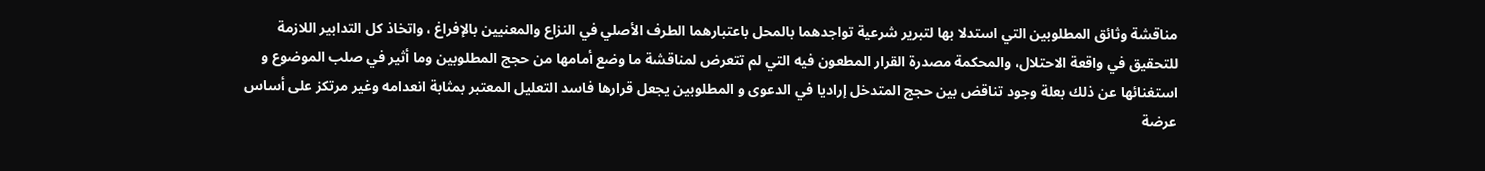مناقشة وثائق المطلوبين التي استدلا بها لتبرير شرعية تواجدهما بالمحل باعتبارهما الطرف الأصلي في النزاع والمعنيين بالإفراغ ، واتخاذ كل التدابير اللازمة للتحقيق في واقعة الاحتلال، والمحكمة مصدرة القرار المطعون فيه التي لم تتعرض لمناقشة ما وضع أمامها من حجج المطلوبين وما أثير في صلب الموضوع و استغنائها عن ذلك بعلة وجود تناقض بين حجج المتدخل إراديا في الدعوى و المطلوبين يجعل قرارها فاسد التعليل المعتبر بمثابة انعدامه وغير مرتكز على أساس عرضة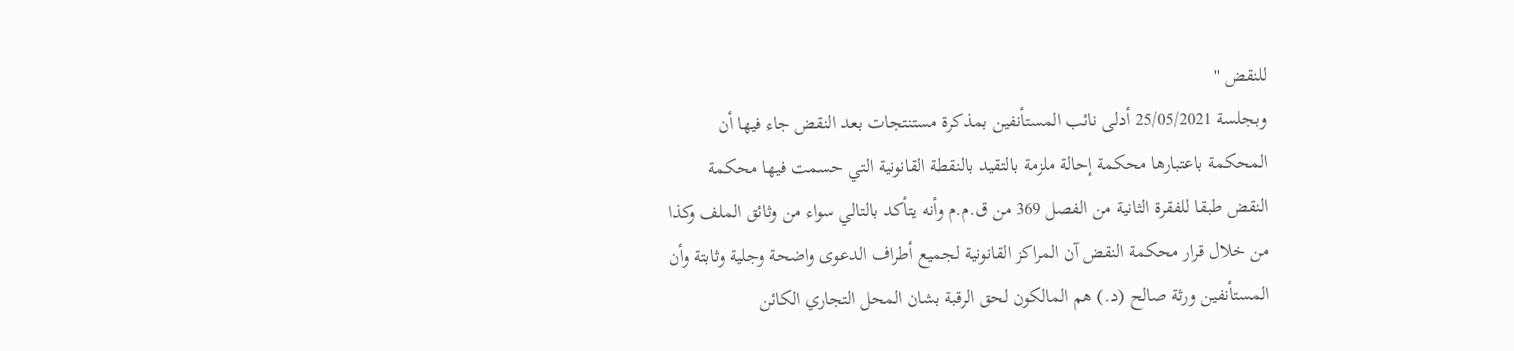للنقض ''
وبجلسة 25/05/2021 أدلى نائب المستأنفين بمذكرة مستنتجات بعد النقض جاء فيها أن المحكمة باعتبارها محكمة إحالة ملزمة بالتقيد بالنقطة القانونية التي حسمت فيها محكمة النقض طبقا للفقرة الثانية من الفصل 369 من ق.م.م وأنه يتأكد بالتالي سواء من وثائق الملف وكذا من خلال قرار محكمة النقض آن المراكز القانونية لجميع أطراف الدعوى واضحة وجلية وثابتة وأن المستأنفين ورثة صالح (د.) هم المالكون لحق الرقبة بشان المحل التجاري الكائن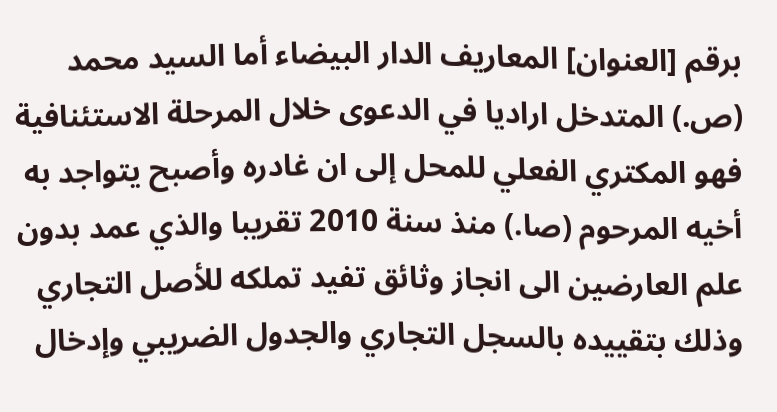برقم [العنوان] المعاريف الدار البيضاء أما السيد محمد (ص.) المتدخل اراديا في الدعوى خلال المرحلة الاستئنافية فهو المكتري الفعلي للمحل إلى ان غادره وأصبح يتواجد به أخيه المرحوم (صا.) منذ سنة 2010 تقريبا والذي عمد بدون علم العارضين الى انجاز وثائق تفيد تملكه للأصل التجاري وذلك بتقييده بالسجل التجاري والجدول الضريبي وإدخال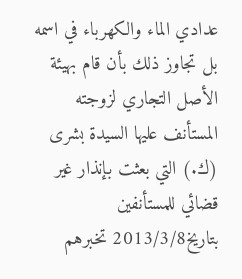عدادي الماء والكهرباء في اسمه بل تجاوز ذلك بأن قام بهيئة الأصل التجاري لزوجته المستأنف عليها السيدة بشرى (ك.) التي بعثت بإنذار غير قضائي للمستأنفين بتاريخ2013/3/8 تخبرهم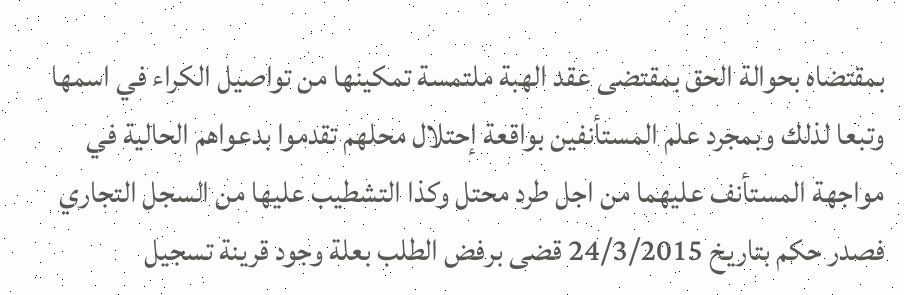بمقتضاه بحوالة الحق بمقتضى عقد الهبة ملتمسة تمكينها من تواصيل الكراء في اسمها وتبعا لذلك وبمجرد علم المستأنفين بواقعة إحتلال محلهم تقدموا بدعواهم الحالية في مواجهة المستأنف عليهما من اجل طرد محتل وكذا التشطيب عليها من السجل التجاري فصدر حكم بتاريخ 24/3/2015 قضى برفض الطلب بعلة وجود قرينة تسجيل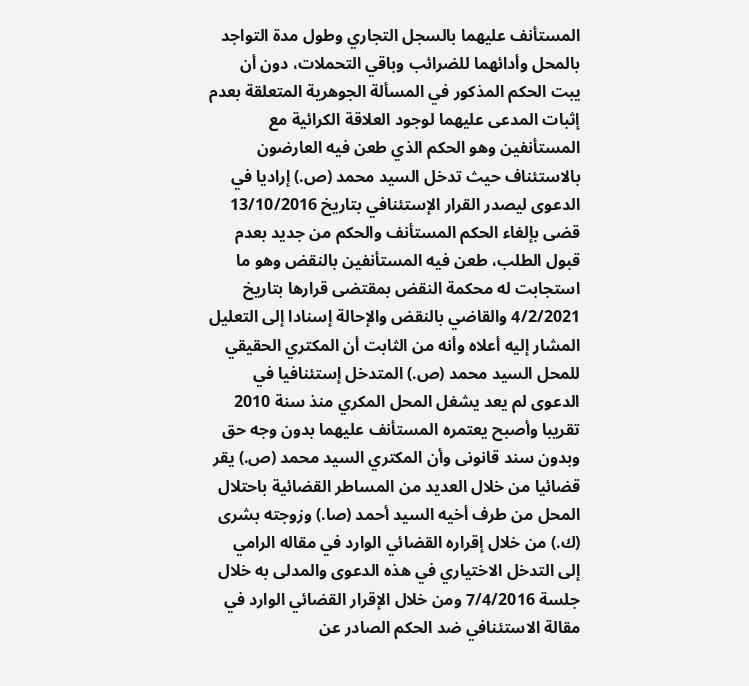المستأنف عليهما بالسجل التجاري وطول مدة التواجد بالمحل وأدائهما للضرائب وباقي التحملات، دون أن يبت الحكم المذكور في المسألة الجوهرية المتعلقة بعدم إثبات المدعى عليهما لوجود العلاقة الكرائية مع المستأنفين وهو الحكم الذي طعن فيه العارضون بالاستئناف حيث تدخل السيد محمد (ص.) إراديا في الدعوى ليصدر القرار الإستئنافي بتاريخ 13/10/2016 قضى بإلغاء الحكم المستأنف والحكم من جديد بعدم قبول الطلب، طعن فيه المستأنفين بالنقض وهو ما استجابت له محكمة النقض بمقتضى قرارها بتاريخ 4/2/2021 والقاضي بالنقض والإحالة إسنادا إلى التعليل المشار إليه أعلاه وأنه من الثابت أن المكتري الحقيقي للمحل السيد محمد (ص.) المتدخل إستئنافيا في الدعوى لم يعد يشغل المحل المكري منذ سنة 2010 تقريبا وأصبح يعتمره المستأنف عليهما بدون وجه حق وبدون سند قانونی وأن المكتري السيد محمد (ص.) يقر قضائيا من خلال العديد من المساطر القضائية باحتلال المحل من طرف أخيه السيد أحمد (صا.) وزوجته بشرى (ك.) من خلال إقراره القضائي الوارد في مقاله الرامي إلى التدخل الاختياري في هذه الدعوى والمدلی به خلال جلسة 7/4/2016 ومن خلال الإقرار القضائي الوارد في مقالة الاستئنافي ضد الحكم الصادر عن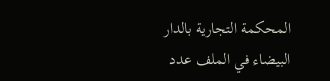المحكمة التجارية بالدار البيضاء في الملف عدد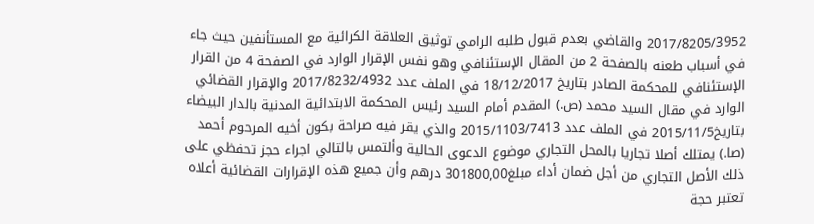2017/8205/3952 والقاضي بعدم قبول طلبه الرامي توثيق العلاقة الكرائية مع المستأنفين حيث جاء في أسباب طعنه بالصفحة 2 من المقال الإستئنافي وهو نفس الإقرار الوارد في الصفحة 4 من القرار الإستئنافي للمحكمة الصادر بتاريخ 18/12/2017 في الملف عدد 2017/8232/4932 والإقرار القضائي الوارد في مقال السيد محمد (ص.) المقدم أمام السيد رئيس المحكمة الابتدائية المدنية بالدار البيضاء بتاريخ2015/11/5 في الملف عدد 2015/1103/7413 والذي يقر فيه صراحة بكون أخيه المرحوم أحمد (صا.) يمتلك أصلا تجاريا بالمحل التجاري موضوع الدعوى الحالية وألتمس بالتالي اجراء حجز تحفظي على ذلك الأصل التجاري من أجل ضمان أداء مبلغ301800,00 درهم وأن جميع هذه الإقرارات القضائية أعلاه تعتبر حجة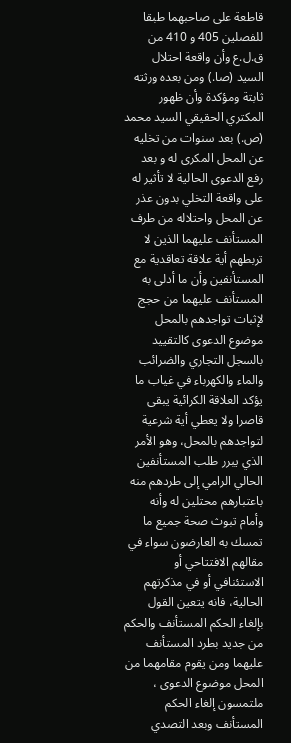قاطعة على صاحبهما طبقا للفصلين 405 و 410 من ق.ل.ع وأن واقعة احتلال السيد (صا.) ومن بعده ورثته ثابتة ومؤكدة وأن ظهور المكتري الحقيقي السيد محمد (ص.) بعد سنوات من تخليه عن المحل المكری له و بعد رفع الدعوى الحالية لا تأثير له على واقعة التخلي بدون عذر عن المحل واحتلاله من طرف المستأنف عليهما الذين لا تربطهم أية علاقة تعاقدية مع المستأنفين وأن ما أدلى به المستأنف عليهما من حجج لإثبات تواجدهم بالمحل موضوع الدعوى كالتقييد بالسجل التجاري والضرائب والماء والكهرباء في غياب ما يؤكد العلاقة الكرائية يبقى قاصرا ولا يعطي أية شرعية لتواجدهم بالمحل، وهو الأمر الذي يبرر طلب المستأنفين الحالي الرامي إلى طردهم منه باعتبارهم محتلين له وأنه وأمام تبوث صحة جميع ما تمسك به العارضون سواء في مقالهم الافتتاحي أو الاستئنافي أو في مذكرتهم الحالية، فانه يتعين القول بإلغاء الحكم المستأنف والحكم من جديد بطرد المستأنف عليهما ومن يقوم مقامهما من المحل موضوع الدعوى ، ملتمسون إلغاء الحكم المستأنف وبعد التصدي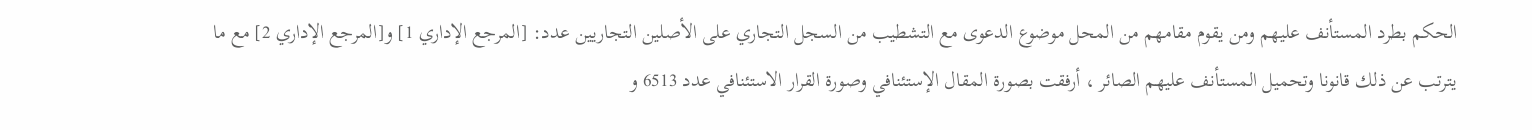الحكم بطرد المستأنف عليهم ومن يقوم مقامهم من المحل موضوع الدعوى مع التشطيب من السجل التجاري على الأصلين التجاريين عدد: [المرجع الإداري 1] و[المرجع الإداري 2] مع ما يترتب عن ذلك قانونا وتحميل المستأنف عليهم الصائر ، أرفقت بصورة المقال الإستئنافي وصورة القرار الاستئنافي عدد 6513 و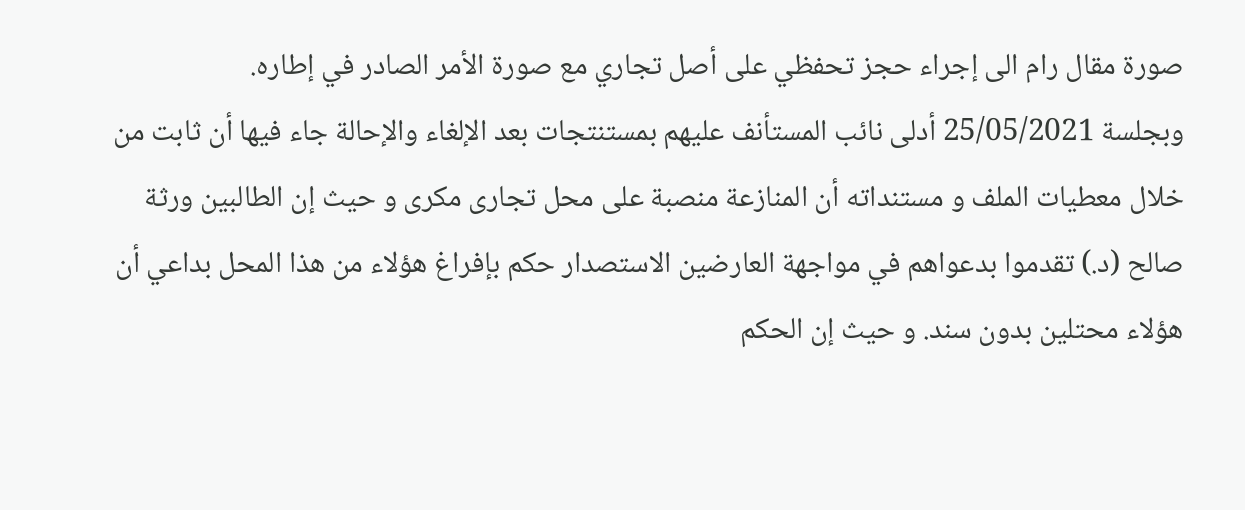صورة مقال رام الى إجراء حجز تحفظي على أصل تجاري مع صورة الأمر الصادر في إطاره.
وبجلسة 25/05/2021 أدلى نائب المستأنف عليهم بمستنتجات بعد الإلغاء والإحالة جاء فيها أن ثابت من خلال معطيات الملف و مستنداته أن المنازعة منصبة على محل تجاری مکری و حيث إن الطالبین ورثة صالح (د.) تقدموا بدعواهم في مواجهة العارضين الاستصدار حكم بإفراغ هؤلاء من هذا المحل بداعي أن هؤلاء محتلين بدون سند. و حيث إن الحكم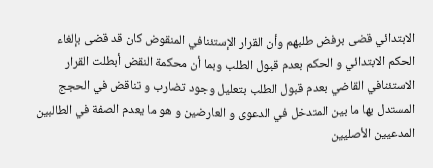الابتدائي قضى برفض طلبهم وأن القرار الإستئنافي المنقوض كان قد قضى بإلغاء الحكم الابتدائي و الحكم بعدم قبول الطلب وبما أن محكمة النقض أبطلت القرار الاستئنافي القاضي بعدم قبول الطلب بتعليل وجود تضارب و تناقض في الحجج المستدل بها ما بين المتدخل في الدعوى و العارضين و هو ما يعدم الصفة في الطالبين المدعيين الأصليين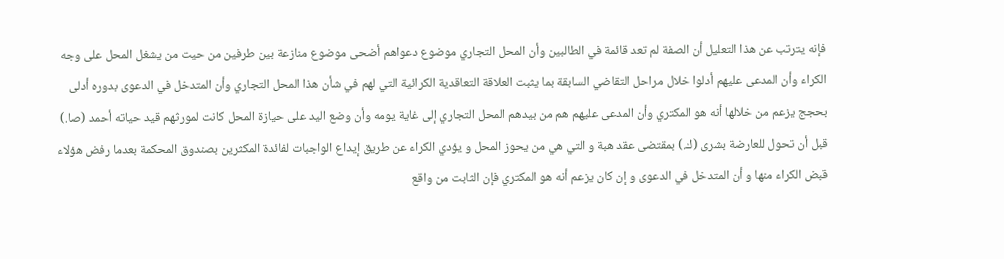فإنه يترتب عن هذا التعليل أن الصفة لم تعد قائمة في الطالبين وأن المحل التجاري موضوع دعواهم أضحى موضوع منازعة بين طرفين من حيت من يشغل المحل على وجه الكراء وأن المدعى عليهم أدلوا خلال مراحل التقاضي السابقة بما يثبت العلاقة التعاقدية الكرائية التي لهم في شأن هذا المحل التجاري وأن المتدخل في الدعوى بدوره أدلى بحجج يزعم من خلالها أنه هو المكتري وأن المدعى عليهم هم من بيدهم المحل التجاري إلى غاية يومه وأن وضع اليد على حيازة المحل كانت لمورثهم قيد حياته أحمد (صا.) قبل أن تحول للعارضة بشرى (ك.) بمقتضی عقد هبة و التي هي من يحوز المحل و يؤدي الكراء عن طريق إيداع الواجبات لفائدة المكثرين بصندوق المحكمة بعدما رفض هؤلاء قبض الكراء منها و أن المتدخل في الدعوى و إن كان يزعم أنه هو المكتري فإن الثابت من واقع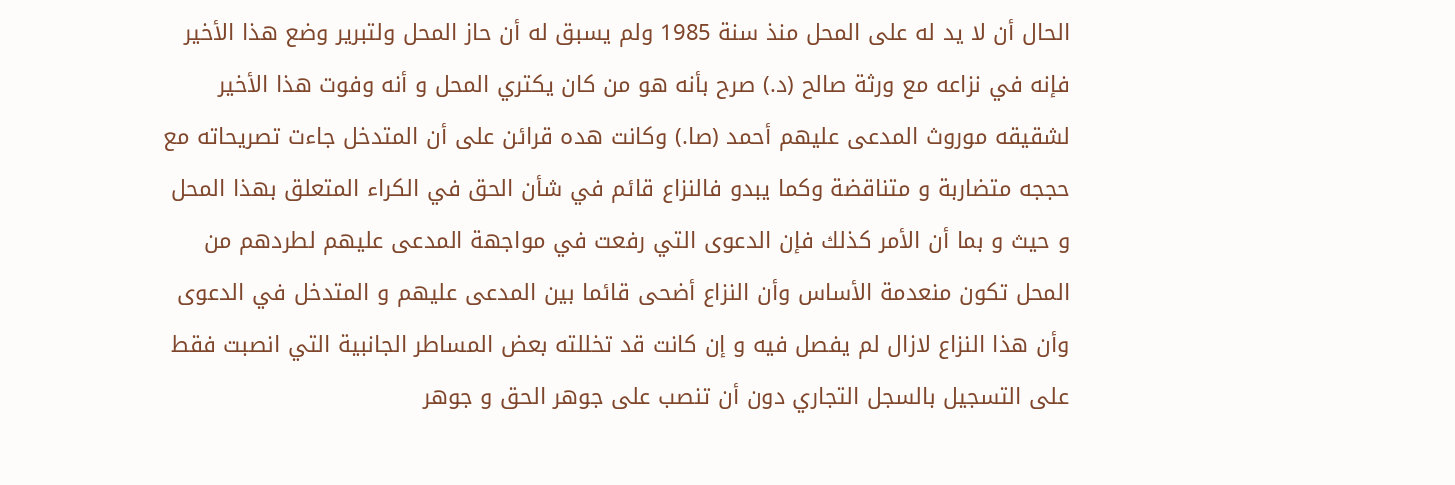الحال أن لا يد له على المحل منذ سنة 1985 ولم يسبق له أن حاز المحل ولتبرير وضع هذا الأخير فإنه في نزاعه مع ورثة صالح (د.) صرح بأنه هو من كان يكتري المحل و أنه وفوت هذا الأخير لشقيقه موروث المدعى عليهم أحمد (صا.) وكانت هده قرائن على أن المتدخل جاءت تصريحاته مع حججه متضاربة و متناقضة وكما يبدو فالنزاع قائم في شأن الحق في الكراء المتعلق بهذا المحل و حيث و بما أن الأمر كذلك فإن الدعوى التي رفعت في مواجهة المدعى عليهم لطردهم من المحل تكون منعدمة الأساس وأن النزاع أضحى قائما بين المدعى عليهم و المتدخل في الدعوى وأن هذا النزاع لازال لم يفصل فيه و إن كانت قد تخللته بعض المساطر الجانبية التي انصبت فقط على التسجيل بالسجل التجاري دون أن تنصب على جوهر الحق و جوهر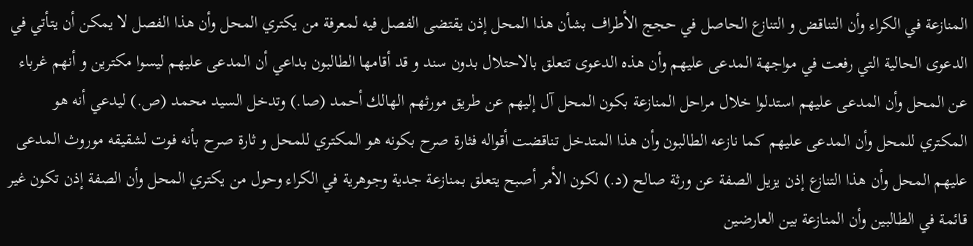المنازعة في الكراء وأن التناقض و التنازع الحاصل في حجج الأطراف بشأن هذا المحل إذن يقتضى الفصل فيه لمعرفة من يكتري المحل وأن هذا الفصل لا يمكن أن يتأتي في الدعوى الحالية التي رفعت في مواجهة المدعى عليهم وأن هذه الدعوى تتعلق بالاحتلال بدون سند و قد أقامها الطالبون بداعي أن المدعى عليهم ليسوا مكترين و أنهم غرباء عن المحل وأن المدعى عليهم استدلوا خلال مراحل المنازعة بكون المحل آل إليهم عن طریق مورثهم الهالك أحمد (صا.) وتدخل السيد محمد (ص.) ليدعي أنه هو المكتري للمحل وأن المدعى عليهم كما نازعه الطالبون وأن هذا المتدخل تناقضت أقواله فثارة صرح بكونه هو المكتري للمحل و ثارة صرح بأنه فوت لشقيقه موروث المدعى عليهم المحل وأن هذا التنازع إذن يزيل الصفة عن ورثة صالح (د.) لكون الأمر أصبح يتعلق بمنازعة جدية وجوهرية في الكراء وحول من يكتري المحل وأن الصفة إذن تكون غير قائمة في الطالبين وأن المنازعة بين العارضين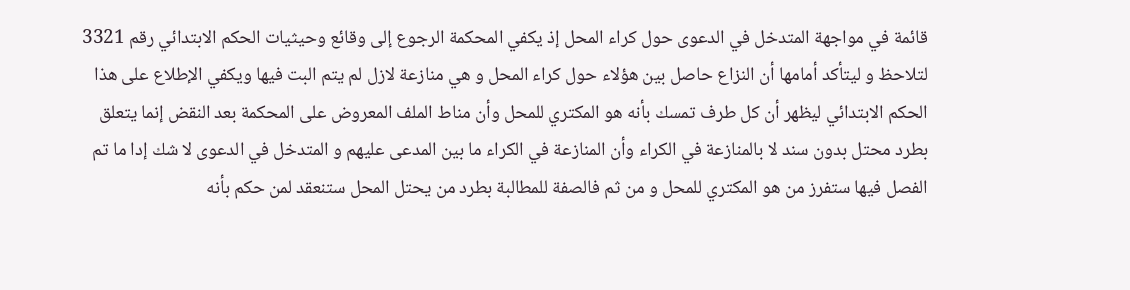قائمة في مواجهة المتدخل في الدعوى حول كراء المحل إذ يكفي المحكمة الرجوع إلى وقائع وحيثيات الحكم الابتدائي رقم 3321 لتلاحظ و ليتأكد أمامها أن النزاع حاصل بين هؤلاء حول كراء المحل و هي منازعة لازل لم يتم البت فيها ويكفي الإطلاع على هذا الحكم الابتدائي ليظهر أن كل طرف تمسك بأنه هو المكتري للمحل وأن مناط الملف المعروض على المحكمة بعد النقض إنما يتعلق بطرد محتل بدون سند لا بالمنازعة في الكراء وأن المنازعة في الكراء ما بين المدعى عليهم و المتدخل في الدعوى لا شك إدا ما تم الفصل فيها ستفرز من هو المكتري للمحل و من ثم فالصفة للمطالبة بطرد من يحتل المحل ستنعقد لمن حكم بأنه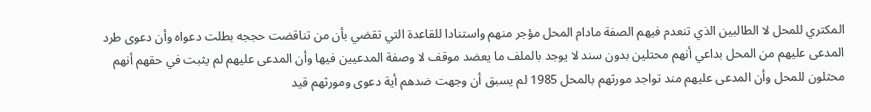المكتري للمحل لا الطالبين الذي تنعدم فيهم الصفة مادام المحل مؤجر منهم واستنادا للقاعدة التي تقضي بأن من تناقضت حججه بطلت دعواه وأن دعوى طرد المدعى عليهم من المحل بداعي أنهم محتلين بدون سند لا يوجد بالملف ما يعضد موقف لا وصفة المدعيين فيها وأن المدعى عليهم لم يثبت في حقهم أنهم محثلون للمحل وأن المدعى عليهم مند تواجد مورثهم بالمحل 1985 لم يسبق أن وجهت ضدهم أية دعوی ومورثهم قيد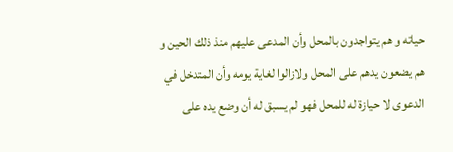حياته و هم يتواجدون بالمحل وأن المدعى عليهم منذ ذلك الحين و هم يضعون يدهم على المحل ولازالوا لغاية يومه وأن المتدخل في الدعوى لا حيازة له للمحل فهو لم يسبق له أن وضع يده على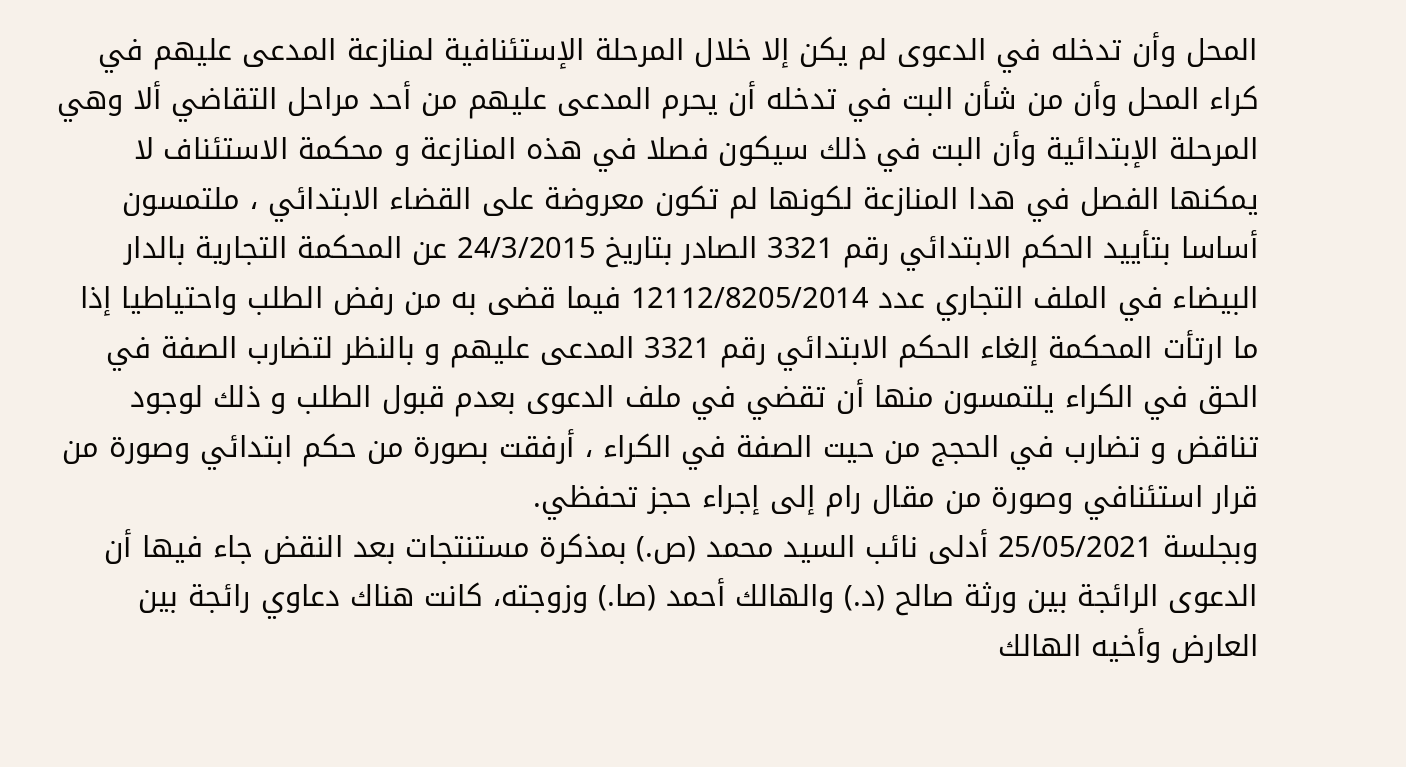المحل وأن تدخله في الدعوى لم يكن إلا خلال المرحلة الإستئنافية لمنازعة المدعى عليهم في كراء المحل وأن من شأن البت في تدخله أن يحرم المدعى عليهم من أحد مراحل التقاضي ألا وهي المرحلة الإبتدائية وأن البت في ذلك سيكون فصلا في هذه المنازعة و محكمة الاستئناف لا يمكنها الفصل في هدا المنازعة لكونها لم تكون معروضة على القضاء الابتدائي ، ملتمسون أساسا بتأييد الحكم الابتدائي رقم 3321 الصادر بتاريخ 24/3/2015 عن المحكمة التجارية بالدار البيضاء في الملف التجاري عدد 12112/8205/2014 فيما قضى به من رفض الطلب واحتياطيا إذا ما ارتأت المحكمة إلغاء الحكم الابتدائي رقم 3321 المدعى عليهم و بالنظر لتضارب الصفة في الحق في الكراء يلتمسون منها أن تقضي في ملف الدعوى بعدم قبول الطلب و ذلك لوجود تناقض و تضارب في الحجج من حيت الصفة في الكراء ، أرفقت بصورة من حكم ابتدائي وصورة من قرار استئنافي وصورة من مقال رام إلى إجراء حجز تحفظي.
وبجلسة 25/05/2021 أدلى نائب السيد محمد (ص.) بمذكرة مستنتجات بعد النقض جاء فيها أن الدعوى الرائجة بين ورثة صالح (د.) والهالك أحمد (صا.) وزوجته، كانت هناك دعاوي رائجة بين العارض وأخيه الهالك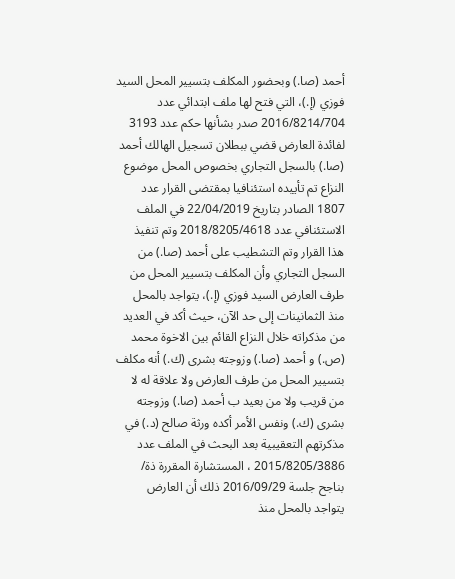أحمد (صا.) وبحضور المكلف بتسيير المحل السيد فوزي (إ.)، التي فتح لها ملف ابتدائي عدد 2016/8214/704 صدر بشأنها حكم عدد 3193 لفائدة العارض قضي ببطلان تسجيل الهالك أحمد (صا.) بالسجل التجاري بخصوص المحل موضوع النزاع تم تأییده استئنافيا بمقتضى القرار عدد 1807 الصادر بتاريخ 22/04/2019 في الملف الاستئنافي عدد 2018/8205/4618 وتم تنفيذ هذا القرار وتم التشطيب على أحمد (صا.) من السجل التجاري وأن المكلف بتسيير المحل من طرف العارض السيد فوزي (إ.)، يتواجد بالمحل منذ الثمانينات إلى حد الآن، حيث أكد في العديد من مذكراته خلال النزاع القائم بين الاخوة محمد (ص.) و أحمد (صا.) وزوجته بشرى (ك.) أنه مكلف بتسيير المحل من طرف العارض ولا علاقة له لا من قريب ولا من بعيد ب أحمد (صا.) وزوجته بشرى (ك.) ونفس الأمر أكده ورثة صالح (د.) في مذكرتهم التعقيبية بعد البحث في الملف عدد 2015/8205/3886 ، المستشارة المقررة ذة/ بناجح جلسة 2016/09/29 ذلك أن العارض يتواجد بالمحل منذ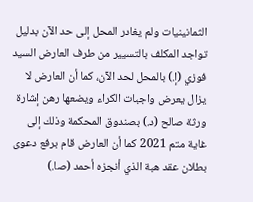الثمانينيات ولم يغادر المحل إلى حد الآن بدلیل تواجد المكلف بالتسيير من طرف العارض السيد فوزي (إ.) بالمحل لحد الآن، كما أن العارض لا يزال يعرض واجبات الكراء ويضعها رهن إشارة ورثة صالح (د.) بصندوق المحكمة وذلك إلى غاية متم 2021 كما أن العارض قام برفع دعوى بطلان عقد هبة الذي أنجزه أحمد (صا.)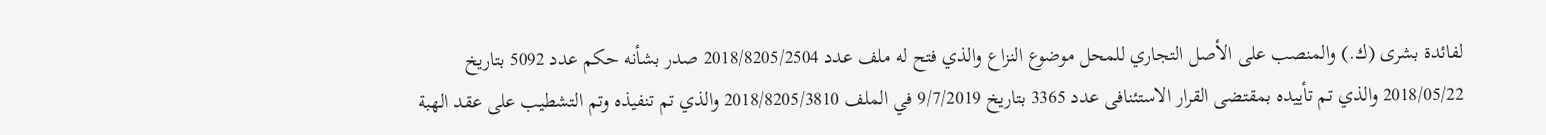لفائدة بشرى (ك.) والمنصب على الأصل التجاري للمحل موضوع النزاع والذي فتح له ملف عدد 2018/8205/2504 صدر بشأنه حكم عدد 5092 بتاریخ 2018/05/22 والذي تم تأييده بمقتضى القرار الاستئنافی عدد 3365 بتاریخ 9/7/2019 في الملف 2018/8205/3810 والذي تم تنفيذه وتم التشطيب على عقد الهبة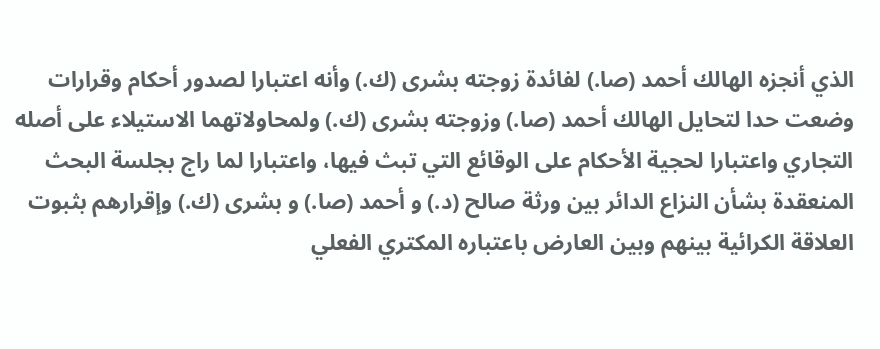الذي أنجزه الهالك أحمد (صا.) لفائدة زوجته بشرى (ك.) وأنه اعتبارا لصدور أحكام وقرارات وضعت حدا لتحايل الهالك أحمد (صا.) وزوجته بشرى (ك.) ولمحاولاتهما الاستيلاء على أصله التجاري واعتبارا لحجية الأحكام على الوقائع التي تبث فيها، واعتبارا لما راج بجلسة البحث المنعقدة بشأن النزاع الدائر بين ورثة صالح (د.) و أحمد (صا.) و بشرى (ك.) وإقرارهم بثبوت العلاقة الكرائية بينهم وبين العارض باعتباره المكتري الفعلي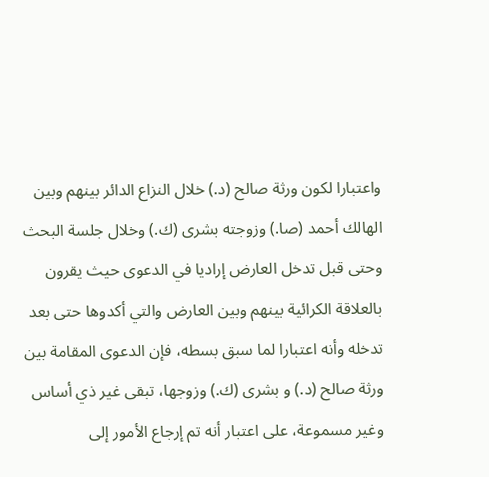واعتبارا لكون ورثة صالح (د.) خلال النزاع الدائر بينهم وبين الهالك أحمد (صا.) وزوجته بشرى (ك.) وخلال جلسة البحث وحتى قبل تدخل العارض إراديا في الدعوى حيث يقرون بالعلاقة الكرائية بينهم وبين العارض والتي أكدوها حتى بعد تدخله وأنه اعتبارا لما سبق بسطه، فإن الدعوى المقامة بين ورثة صالح (د.) و بشرى (ك.) وزوجها، تبقى غير ذي أساس وغير مسموعة، على اعتبار أنه تم إرجاع الأمور إلى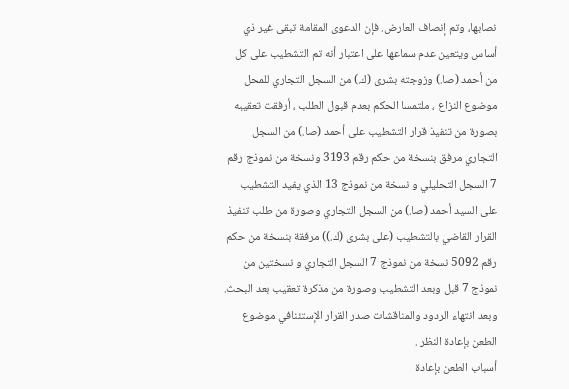نصابها، وتم إنصاف العارض. فإن الدعوى المقامة تبقى غير ذي أساس ويتعين عدم سماعها على اعتبار أنه تم التشطيب على كل من أحمد (صا.) وزوجته بشرى (ك.) من السجل التجاري للمحل موضوع النزاع ، ملتمسا الحكم بعدم قبول الطلب ، أرفقت تعقيبه بصورة من تنفيذ قرار التشطيب على أحمد (صا.) من السجل التجاري مرفق بنسخة من حكم رقم 3193 ونسخة من نموذج رقم 7 السجل التحليلي و نسخة من نموذج 13 الذي يفيد التشطيب على السيد أحمد (صا.) من السجل التجاري وصورة من طلب تنفيذ القرار القاضي بالتشطيب (على بشرى (ك.)) مرفقة بنسخة من حكم رقم 5092 نسخة من نموذج 7 السجل التجاري و نسختين من نموذج 7 قبل وبعد التشطيب وصورة من مذكرة تعقيب بعد البحث.
وبعد انتهاء الردود والمناقشات صدر القرار الإستئنافي موضوع الطعن بإعادة النظر .
أسباب الطعن بإعادة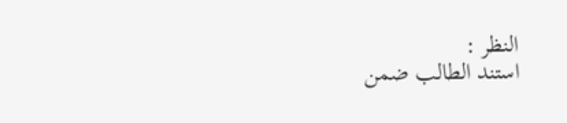النظر :
استند الطالب ضمن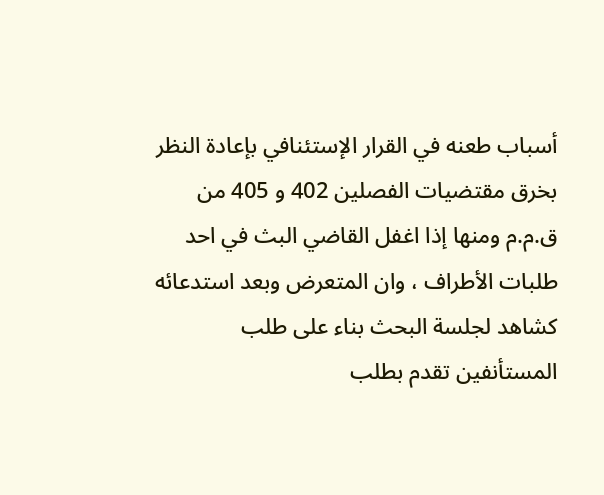أسباب طعنه في القرار الإستئنافي بإعادة النظر بخرق مقتضيات الفصلين 402 و 405 من ق.م.م ومنها إذا اغفل القاضي البث في احد طلبات الأطراف ، وان المتعرض وبعد استدعائه كشاهد لجلسة البحث بناء على طلب المستأنفين تقدم بطلب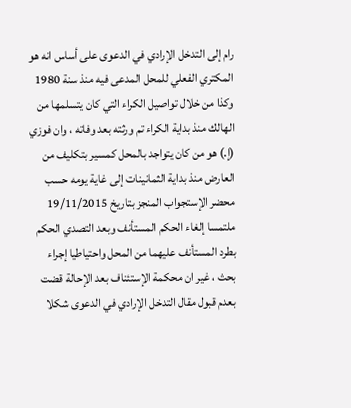رام إلى التدخل الإرادي في الدعوى على أساس انه هو المكتري الفعلي للمحل المدعى فيه منذ سنة 1980 وكذا من خلال تواصيل الكراء التي كان يتسلمها من الهالك منذ بداية الكراء تم ورثته بعد وفاته ، وان فوزي (إ.) هو من كان يتواجد بالمحل كمسير بتكليف من العارض منذ بداية الثمانينات إلى غاية يومه حسب محضر الإستجواب المنجز بتاريخ 19/11/2015 ملتمسا إلغاء الحكم المستأنف وبعد التصدي الحكم بطرد المستأنف عليهما من المحل واحتياطيا إجراء بحث ، غير ان محكمة الإستئناف بعد الإحالة قضت بعدم قبول مقال التدخل الإرادي في الدعوى شكلا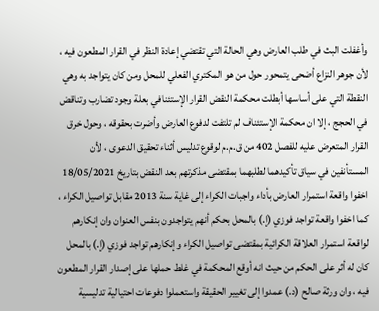وأغفلت البث في طلب العارض وهي الحالة التي تقتضي إعادة النظر في القرار المطعون فيه ، لأن جوهر النزاع أضحى يتمحور حول من هو المكتري الفعلي للمحل ومن كان يتواجد به وهي النقطة التي على أساسها أبطلت محكمة النقض القرار الإستئنافي بعلة وجود تضارب وتناقض في الحجج ، إلا ان محكمة الإستئناف لم تلتفت لدفوع العارض وأضرت بحقوقه ، وحول خرق القرار المتعرض عليه للفصل 402 من ق.م.م لوقوع تدليس أثناء تحقيق الدعوى ، لأن المستأنفين في سياق تأكيدهما لطلبهما بمقتضى مذكرتهم بعد النقض بتاريخ 18/05/2021 اخفوا واقعة استمرار العارض بأداء واجبات الكراء إلى غاية سنة 2013 مقابل تواصيل الكراء ، كما اخفوا واقعة تواجد فوزي (إ.) بالمحل بحكم أنهم يتواجدون بنفس العنوان وان إنكارهم لواقعة استمرار العلاقة الكرائية بمقتضى تواصيل الكراء وإنكارهم تواجد فوزي (إ.) بالمحل كان له أثر على الحكم من حيث انه أوقع المحكمة في غلط حملها على إصدار القرار المطعون فيه ، وان ورثة صالح (د.) عمدوا إلى تغيير الحقيقة واستعملوا دفوعات احتيالية تدليسية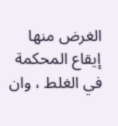الغرض منها إيقاع المحكمة في الغلط ، وان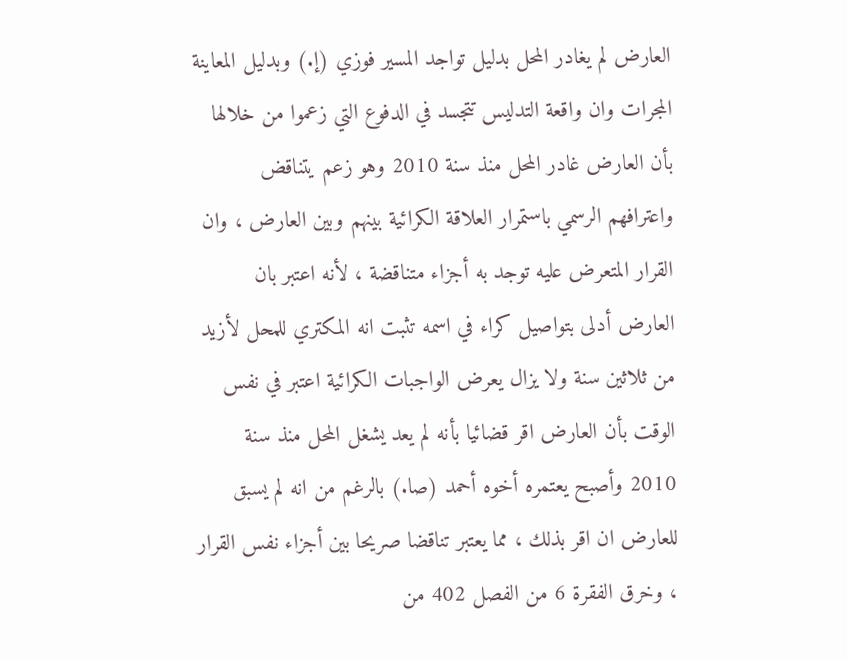العارض لم يغادر المحل بدليل تواجد المسير فوزي (إ.) وبدليل المعاينة المجرات وان واقعة التدليس تتجسد في الدفوع التي زعموا من خلالها بأن العارض غادر المحل منذ سنة 2010 وهو زعم يتناقض واعترافهم الرسمي باستمرار العلاقة الكرائية بينهم وبين العارض ، وان القرار المتعرض عليه توجد به أجزاء متناقضة ، لأنه اعتبر بان العارض أدلى بتواصيل كراء في اسمه تثبت انه المكتري للمحل لأزيد من ثلاثين سنة ولا يزال يعرض الواجبات الكرائية اعتبر في نفس الوقت بأن العارض اقر قضائيا بأنه لم يعد يشغل المحل منذ سنة 2010 وأصبح يعتمره أخوه أحمد (صا.) بالرغم من انه لم يسبق للعارض ان اقر بذلك ، مما يعتبر تناقضا صريحا بين أجزاء نفس القرار ، وخرق الفقرة 6 من الفصل 402 من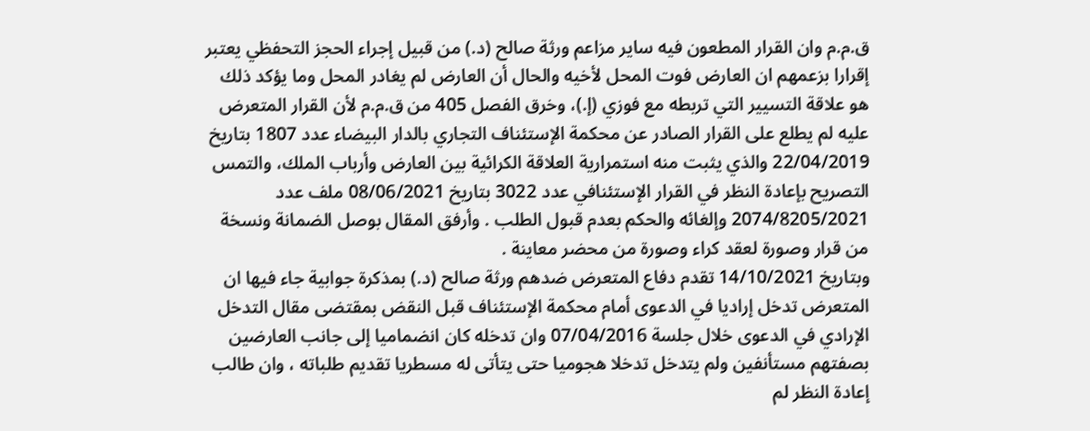ق.م.م وان القرار المطعون فيه ساير مزاعم ورثة صالح (د.) من قبيل إجراء الحجز التحفظي يعتبر إقرارا بزعمهم ان العارض فوت المحل لأخيه والحال أن العارض لم يغادر المحل وما يؤكد ذلك هو علاقة التسيير التي تربطه مع فوزي (إ.)، وخرق الفصل 405 من ق.م.م لأن القرار المتعرض عليه لم يطلع على القرار الصادر عن محكمة الإستئناف التجاري بالدار البيضاء عدد 1807 بتاريخ 22/04/2019 والذي يثبت منه استمرارية العلاقة الكرائية بين العارض وأرباب الملك، والتمس التصريح بإعادة النظر في القرار الإستئنافي عدد 3022 بتاريخ 08/06/2021 ملف عدد 2074/8205/2021 وإلغائه والحكم بعدم قبول الطلب . وأرفق المقال بوصل الضمانة ونسخة من قرار وصورة لعقد كراء وصورة من محضر معاينة .
وبتاريخ 14/10/2021 تقدم دفاع المتعرض ضدهم ورثة صالح (د.) بمذكرة جوابية جاء فيها ان المتعرض تدخل إراديا في الدعوى أمام محكمة الإستئناف قبل النقض بمقتضى مقال التدخل الإرادي في الدعوى خلال جلسة 07/04/2016 وان تدخله كان انضماميا إلى جانب العارضين بصفتهم مستأنفين ولم يتدخل تدخلا هجوميا حتى يتأتى له مسطريا تقديم طلباته ، وان طالب إعادة النظر لم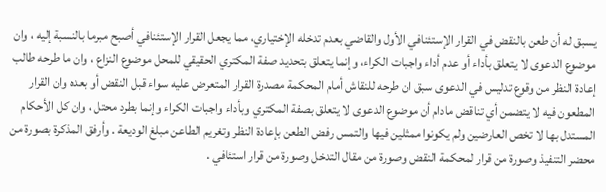يسبق له أن طعن بالنقض في القرار الإستئنافي الأول والقاضي بعدم تدخله الإختياري، مما يجعل القرار الإستئنافي أصبح مبرما بالنسبة إليه ، وان موضوع الدعوى لا يتعلق بأداء أو عدم أداء واجبات الكراء، وإنما يتعلق بتحديد صفة المكتري الحقيقي للمحل موضوع النزاع ، وان ما طرحه طالب إعادة النظر من وقوع تدليس في الدعوى سبق ان طرحه للنقاش أمام المحكمة مصدرة القرار المتعرض عليه سواء قبل النقض أو بعده وان القرار المطعون فيه لا يتضمن أي تناقض مادام أن موضوع الدعوى لا يتعلق بصفة المكتري وبأداء واجبات الكراء وإنما بطرد محتل ، وان كل الأحكام المستدل بها لا تخص العارضين ولم يكونوا ممثلين فيها والتمس رفض الطعن بإعادة النظر وتغريم الطاعن مبلغ الوديعة . وأرفق المذكرة بصورة من محضر التنفيذ وصورة من قرار لمحكمة النقض وصورة من مقال التدخل وصورة من قرار استئافي .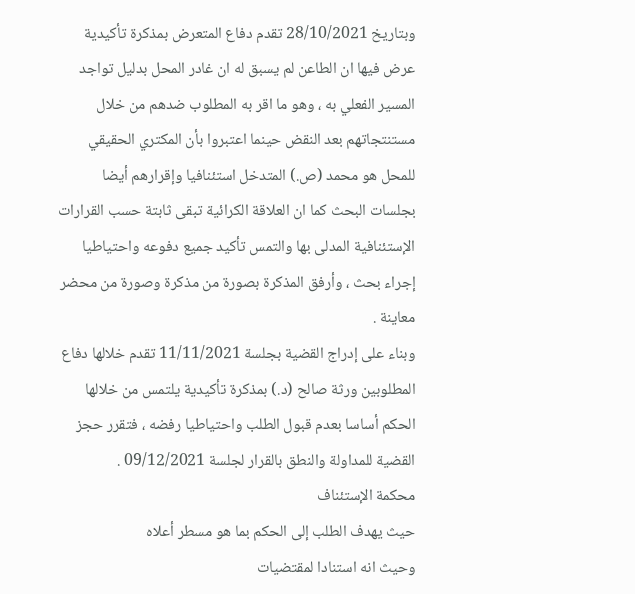وبتاريخ 28/10/2021 تقدم دفاع المتعرض بمذكرة تأكيدية عرض فيها ان الطاعن لم يسبق له ان غادر المحل بدليل تواجد المسير الفعلي به ، وهو ما اقر به المطلوب ضدهم من خلال مستنتجاتهم بعد النقض حينما اعتبروا بأن المكتري الحقيقي للمحل هو محمد (ص.) المتدخل استئنافيا وإقرارهم أيضا بجلسات البحث كما ان العلاقة الكرائية تبقى ثابتة حسب القرارات الإستئنافية المدلى بها والتمس تأكيد جميع دفوعه واحتياطيا إجراء بحث ، وأرفق المذكرة بصورة من مذكرة وصورة من محضر معاينة .
وبناء على إدراج القضية بجلسة 11/11/2021 تقدم خلالها دفاع المطلوبين ورثة صالح (د.) بمذكرة تأكيدية يلتمس من خلالها الحكم أساسا بعدم قبول الطلب واحتياطيا رفضه ، فتقرر حجز القضية للمداولة والنطق بالقرار لجلسة 09/12/2021 .
محكمة الإستئناف
حيث يهدف الطلب إلى الحكم بما هو مسطر أعلاه
وحيث انه استنادا لمقتضيات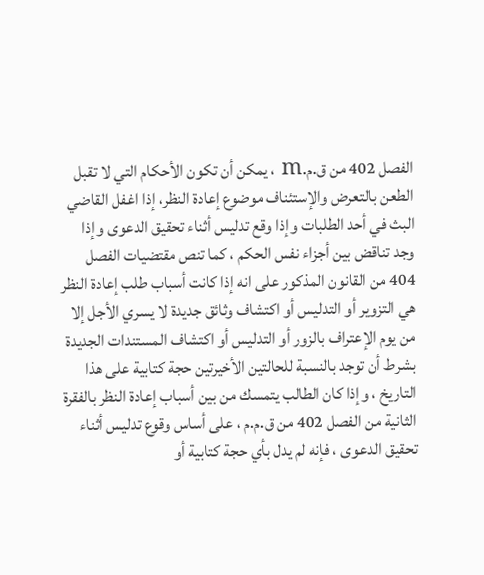الفصل 402 من ق.م.m ، يمكن أن تكون الأحكام التي لا تقبل الطعن بالتعرض والإستئناف موضوع إعادة النظر، إذا اغفل القاضي البث في أحد الطلبات وإذا وقع تدليس أثناء تحقيق الدعوى وإذا وجد تناقض بين أجزاء نفس الحكم ، كما تنص مقتضيات الفصل 404 من القانون المذكور على انه إذا كانت أسباب طلب إعادة النظر هي التزوير أو التدليس أو اكتشاف وثائق جديدة لا يسري الأجل إلا من يوم الإعتراف بالزور أو التدليس أو اكتشاف المستندات الجديدة بشرط أن توجد بالنسبة للحالتين الأخيرتين حجة كتابية على هذا التاريخ ، وإذا كان الطالب يتمسك من بين أسباب إعادة النظر بالفقرة الثانية من الفصل 402 من ق.م.م ، على أساس وقوع تدليس أثناء تحقيق الدعوى ، فإنه لم يدل بأي حجة كتابية أو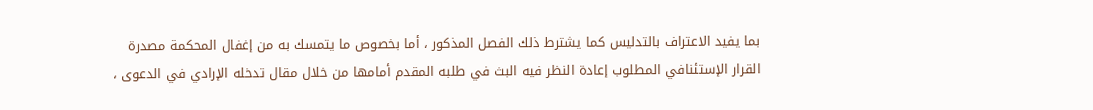بما يفيد الاعتراف بالتدليس كما يشترط ذلك الفصل المذكور ، أما بخصوص ما يتمسك به من إغفال المحكمة مصدرة القرار الإستئنافي المطلوب إعادة النظر فيه البث في طلبه المقدم أمامها من خلال مقال تدخله الإرادي في الدعوى ،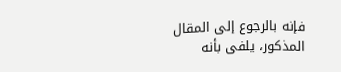فإنه بالرجوع إلى المقال المذكور، يلفى بأنه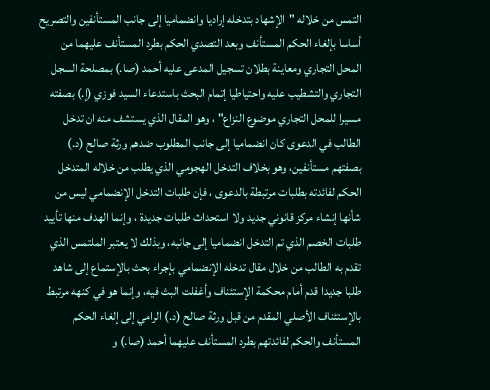التمس من خلاله "الإشهاد بتدخله إراديا وانضماميا إلى جانب المستأنفين والتصريح أساسا بإلغاء الحكم المستأنف وبعد التصدي الحكم بطرد المستأنف عليهما من المحل التجاري ومعاينة بطلان تسجيل المدعى عليه أحمد (صا.) بمصلحة السجل التجاري والتشطيب عليه واحتياطيا إتمام البحث باستدعاء السيد فوزي (إ.) بصفته مسيرا للمحل التجاري موضوع النزاع" ، وهو المقال الذي يستشف منه ان تدخل الطالب في الدعوى كان انضماميا إلى جانب المطلوب ضدهم ورثة صالح (د.) بصفتهم مستأنفين، وهو بخلاف التدخل الهجومي الذي يطلب من خلاله المتدخل الحكم لفائدته بطلبات مرتبطة بالدعوى ، فإن طلبات التدخل الإنضمامي ليس من شأنها إنشاء مركز قانوني جديد ولا استحداث طلبات جديدة ، وإنما الهدف منها تأييد طلبات الخصم الذي تم التدخل انضماميا إلى جانبه، وبذلك لا يعتبر الملتمس الذي تقدم به الطالب من خلال مقال تدخله الإنضمامي بإجراء بحث بالإستماع إلى شاهد طلبا جديدا قدم أمام محكمة الإستئناف وأغفلت البث فيه، وإنما هو في كنهه مرتبط بالإستئناف الأصلي المقدم من قبل ورثة صالح (د.) الرامي إلى إلغاء الحكم المستأنف والحكم لفائدتهم بطرد المستأنف عليهما أحمد (صا.) و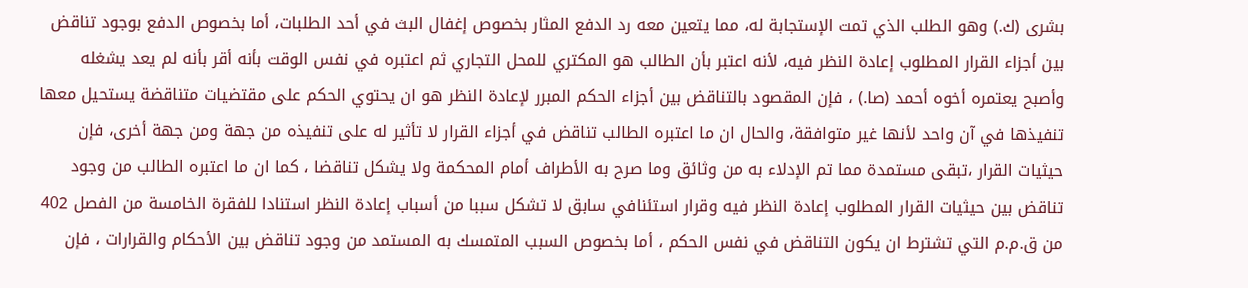بشرى (ك.) وهو الطلب الذي تمت الإستجابة له، مما يتعين معه رد الدفع المثار بخصوص إغفال البث في أحد الطلبات، أما بخصوص الدفع بوجود تناقض بين أجزاء القرار المطلوب إعادة النظر فيه، لأنه اعتبر بأن الطالب هو المكتري للمحل التجاري ثم اعتبره في نفس الوقت بأنه أقر بأنه لم يعد يشغله وأصبح يعتمره أخوه أحمد (صا.) ، فإن المقصود بالتناقض بين أجزاء الحكم المبرر لإعادة النظر هو ان يحتوي الحكم على مقتضيات متناقضة يستحيل معها تنفيذها في آن واحد لأنها غير متوافقة، والحال ان ما اعتبره الطالب تناقض في أجزاء القرار لا تأثير له على تنفيذه من جهة ومن جهة أخرى، فإن حيثيات القرار ،تبقى مستمدة مما تم الإدلاء به من وثائق وما صرح به الأطراف أمام المحكمة ولا يشكل تناقضا ، كما ان ما اعتبره الطالب من وجود تناقض بين حيثيات القرار المطلوب إعادة النظر فيه وقرار استئنافي سابق لا تشكل سببا من أسباب إعادة النظر استنادا للفقرة الخامسة من الفصل 402 من ق.م.م التي تشترط ان يكون التناقض في نفس الحكم ، أما بخصوص السبب المتمسك به المستمد من وجود تناقض بين الأحكام والقرارات ، فإن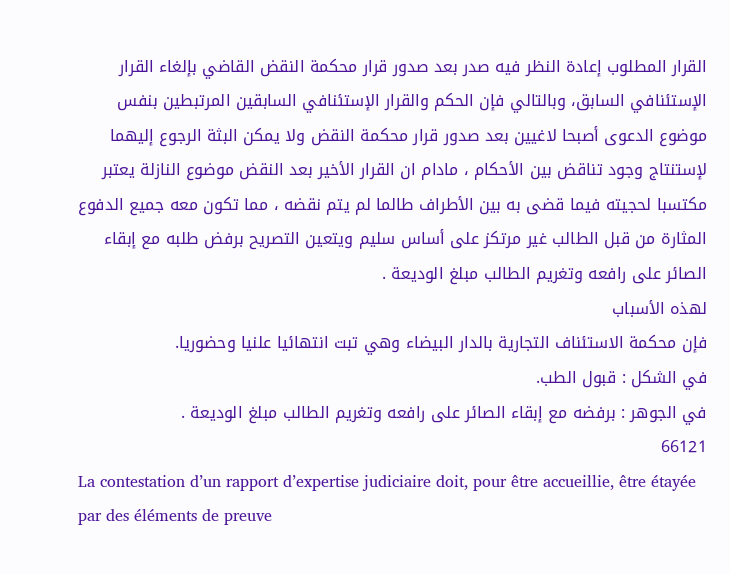القرار المطلوب إعادة النظر فيه صدر بعد صدور قرار محكمة النقض القاضي بإلغاء القرار الإستئنافي السابق، وبالتالي فإن الحكم والقرار الإستئنافي السابقين المرتبطين بنفس موضوع الدعوى أصبحا لاغيين بعد صدور قرار محكمة النقض ولا يمكن البثة الرجوع إليهما لإستنتاج وجود تناقض بين الأحكام ، مادام ان القرار الأخير بعد النقض موضوع النازلة يعتبر مكتسبا لحجيته فيما قضى به بين الأطراف طالما لم يتم نقضه ، مما تكون معه جميع الدفوع المثارة من قبل الطالب غير مرتكز على أساس سليم ويتعين التصريح برفض طلبه مع إبقاء الصائر على رافعه وتغريم الطالب مبلغ الوديعة .
لهذه الأسباب
فإن محكمة الاستئناف التجارية بالدار البيضاء وهي تبت انتهائيا علنيا وحضوريا.
في الشكل : قبول الطب.
في الجوهر : برفضه مع إبقاء الصائر على رافعه وتغريم الطالب مبلغ الوديعة .
66121
La contestation d’un rapport d’expertise judiciaire doit, pour être accueillie, être étayée par des éléments de preuve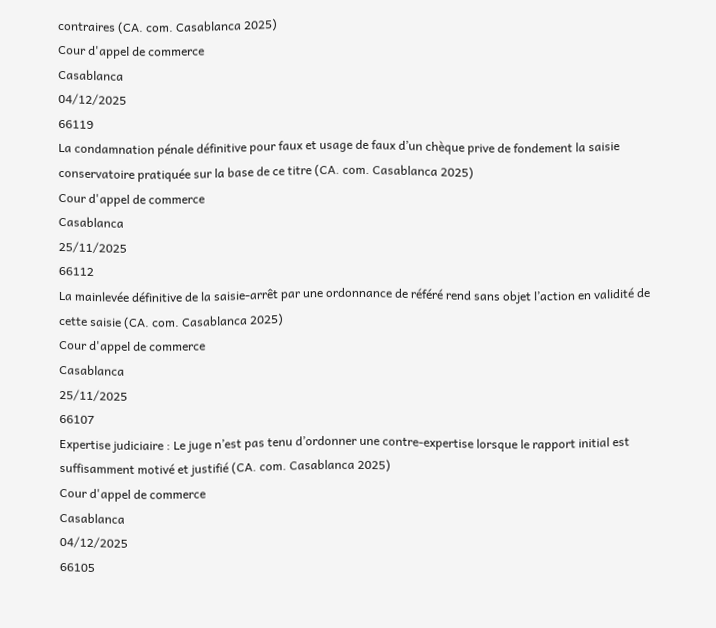contraires (CA. com. Casablanca 2025)
Cour d'appel de commerce
Casablanca
04/12/2025
66119
La condamnation pénale définitive pour faux et usage de faux d’un chèque prive de fondement la saisie conservatoire pratiquée sur la base de ce titre (CA. com. Casablanca 2025)
Cour d'appel de commerce
Casablanca
25/11/2025
66112
La mainlevée définitive de la saisie-arrêt par une ordonnance de référé rend sans objet l’action en validité de cette saisie (CA. com. Casablanca 2025)
Cour d'appel de commerce
Casablanca
25/11/2025
66107
Expertise judiciaire : Le juge n’est pas tenu d’ordonner une contre-expertise lorsque le rapport initial est suffisamment motivé et justifié (CA. com. Casablanca 2025)
Cour d'appel de commerce
Casablanca
04/12/2025
66105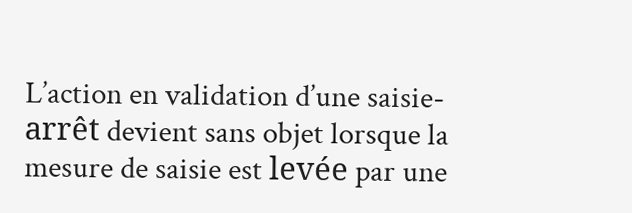L’action en validation d’une saisie-arrêt devient sans objet lorsque la mesure de saisie est levée par une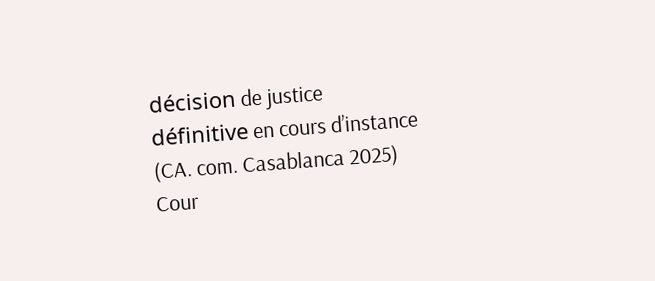décision de justice définitive en cours d’instance (CA. com. Casablanca 2025)
Cour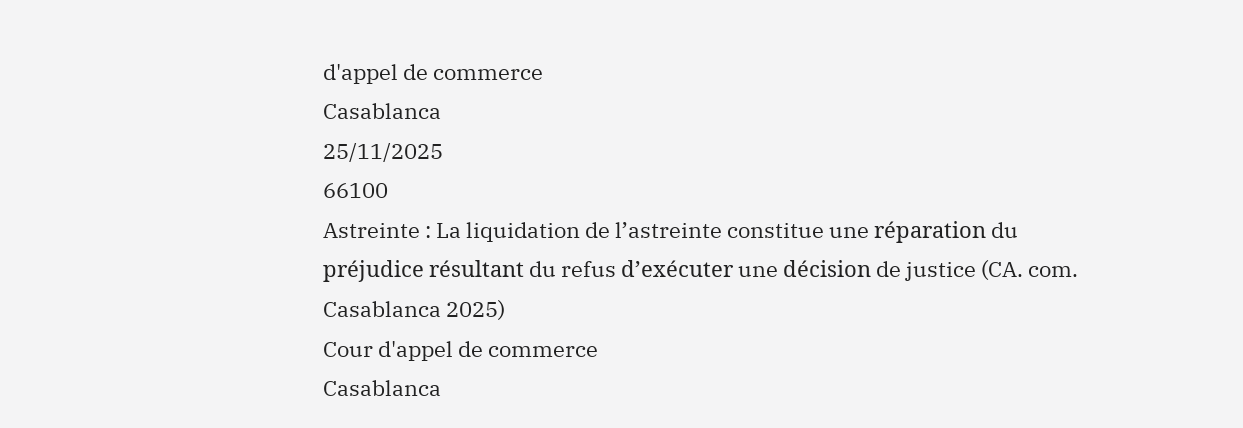d'appel de commerce
Casablanca
25/11/2025
66100
Astreinte : La liquidation de l’astreinte constitue une réparation du préjudice résultant du refus d’exécuter une décision de justice (CA. com. Casablanca 2025)
Cour d'appel de commerce
Casablanca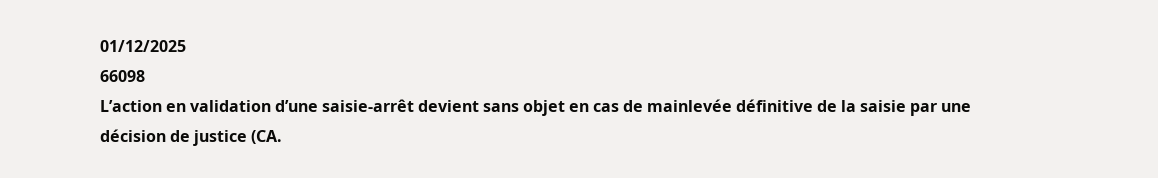01/12/2025
66098
L’action en validation d’une saisie-arrêt devient sans objet en cas de mainlevée définitive de la saisie par une décision de justice (CA.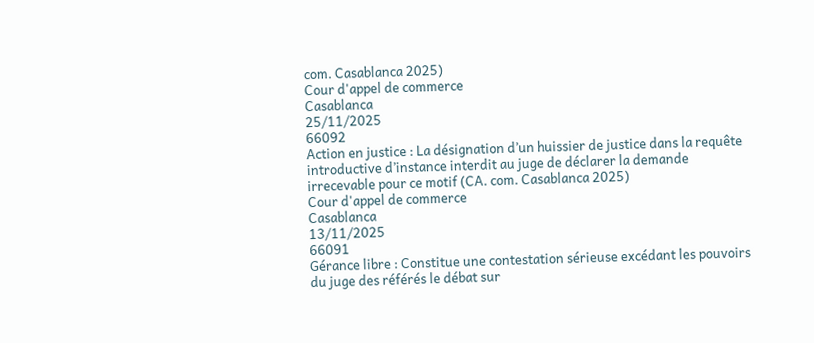com. Casablanca 2025)
Cour d'appel de commerce
Casablanca
25/11/2025
66092
Action en justice : La désignation d’un huissier de justice dans la requête introductive d’instance interdit au juge de déclarer la demande irrecevable pour ce motif (CA. com. Casablanca 2025)
Cour d'appel de commerce
Casablanca
13/11/2025
66091
Gérance libre : Constitue une contestation sérieuse excédant les pouvoirs du juge des référés le débat sur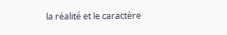la réalité et le caractère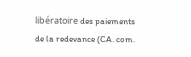libératoire des paiements de la redevance (CA. com.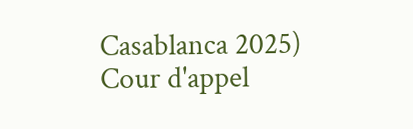Casablanca 2025)
Cour d'appel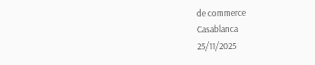de commerce
Casablanca
25/11/2025